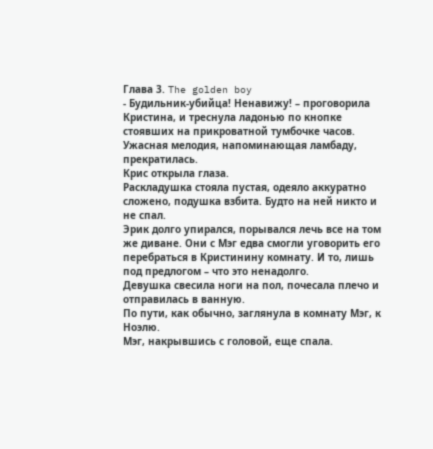Глава 3. The golden boy
- Будильник-убийца! Ненавижу! – проговорила Кристина, и треснула ладонью по кнопке стоявших на прикроватной тумбочке часов.
Ужасная мелодия, напоминающая ламбаду, прекратилась.
Крис открыла глаза.
Раскладушка стояла пустая, одеяло аккуратно сложено, подушка взбита. Будто на ней никто и не спал.
Эрик долго упирался, порывался лечь все на том же диване. Они с Мэг едва смогли уговорить его перебраться в Кристинину комнату. И то, лишь под предлогом – что это ненадолго.
Девушка свесила ноги на пол, почесала плечо и отправилась в ванную.
По пути, как обычно, заглянула в комнату Мэг, к Ноэлю.
Мэг, накрывшись с головой, еще спала.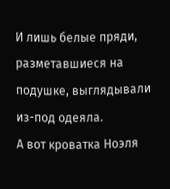И лишь белые пряди, разметавшиеся на подушке, выглядывали из-под одеяла.
А вот кроватка Ноэля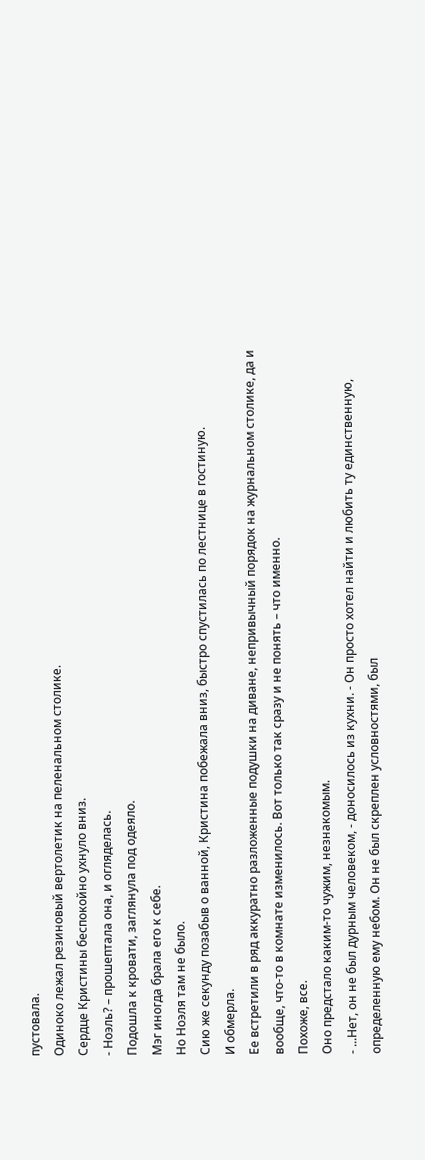пустовала.
Одиноко лежал резиновый вертолетик на пеленальном столике.
Сердце Кристины беспокойно ухнуло вниз.
- Ноэль? – прошептала она, и огляделась.
Подошла к кровати, заглянула под одеяло.
Мэг иногда брала его к себе.
Но Ноэля там не было.
Сию же секунду позабыв о ванной, Кристина побежала вниз, быстро спустилась по лестнице в гостиную.
И обмерла.
Ее встретили в ряд аккуратно разложенные подушки на диване, непривычный порядок на журнальном столике, да и вообще, что-то в комнате изменилось. Вот только так сразу и не понять – что именно.
Похоже, все.
Оно предстало каким-то чужим, незнакомым.
- ...Нет, он не был дурным человеком, - доносилось из кухни. - Он просто хотел найти и любить ту единственную, определенную ему небом. Он не был скреплен условностями, был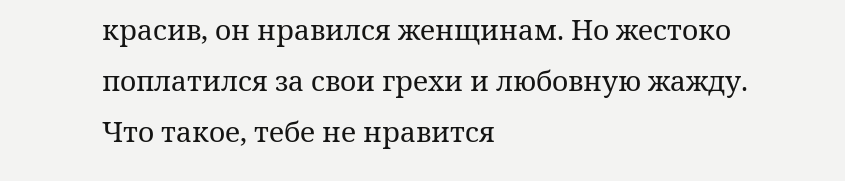красив, он нравился женщинам. Но жестоко поплатился за свои грехи и любовную жажду. Что такое, тебе не нравится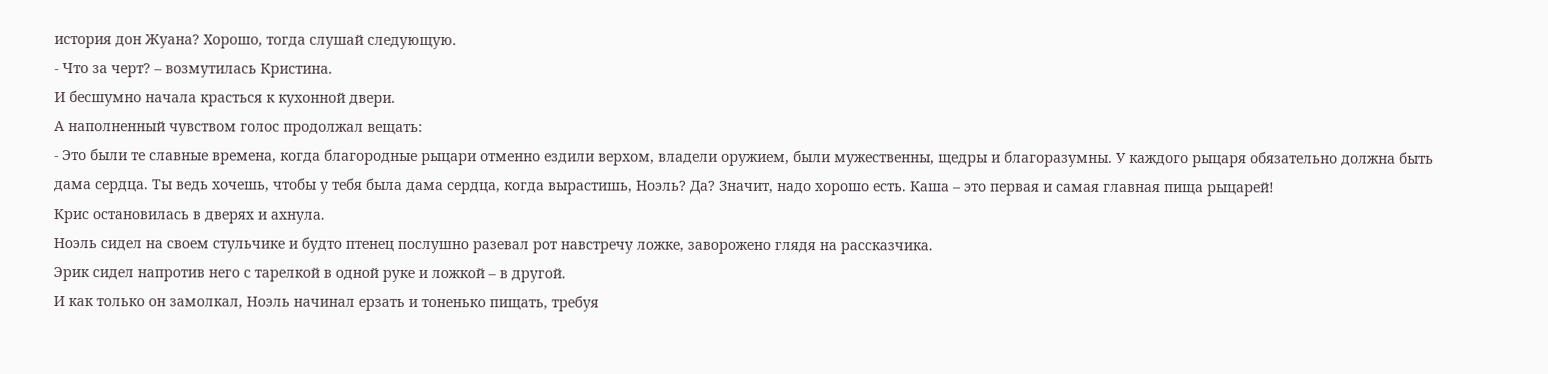история дон Жуана? Хорошо, тогда слушай следующую.
- Что за черт? – возмутилась Кристина.
И бесшумно начала красться к кухонной двери.
А наполненный чувством голос продолжал вещать:
- Это были те славные времена, когда благородные рыцари отменно ездили верхом, владели оружием, были мужественны, щедры и благоразумны. У каждого рыцаря обязательно должна быть дама сердца. Ты ведь хочешь, чтобы у тебя была дама сердца, когда вырастишь, Ноэль? Да? Значит, надо хорошо есть. Каша – это первая и самая главная пища рыцарей!
Крис остановилась в дверях и ахнула.
Ноэль сидел на своем стульчике и будто птенец послушно разевал рот навстречу ложке, заворожено глядя на рассказчика.
Эрик сидел напротив него с тарелкой в одной руке и ложкой – в другой.
И как только он замолкал, Ноэль начинал ерзать и тоненько пищать, требуя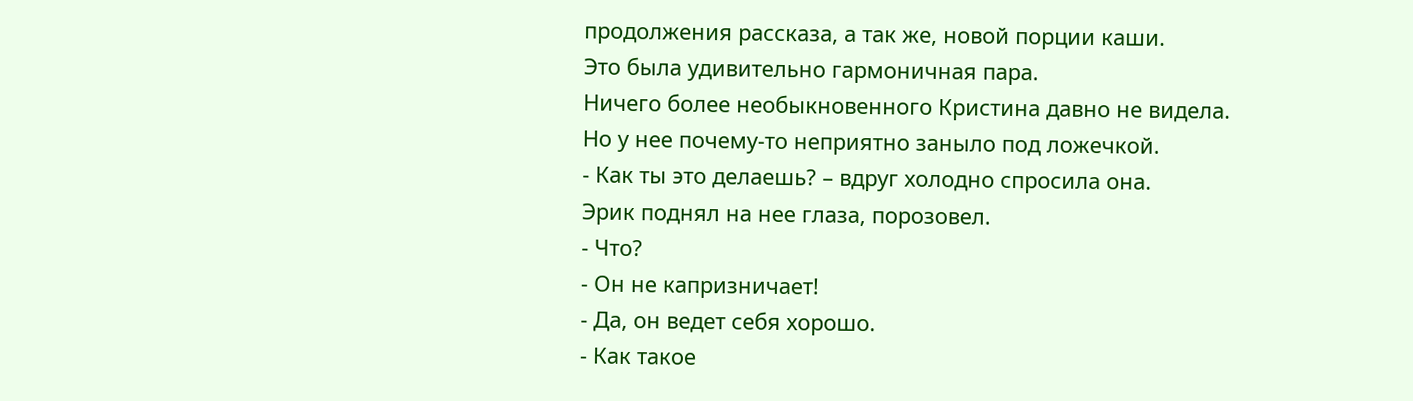продолжения рассказа, а так же, новой порции каши.
Это была удивительно гармоничная пара.
Ничего более необыкновенного Кристина давно не видела.
Но у нее почему-то неприятно заныло под ложечкой.
- Как ты это делаешь? – вдруг холодно спросила она.
Эрик поднял на нее глаза, порозовел.
- Что?
- Он не капризничает!
- Да, он ведет себя хорошо.
- Как такое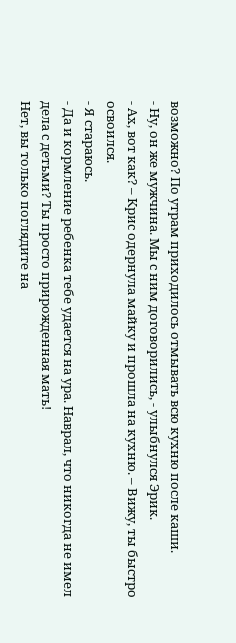возможно? По утрам приходилось отмывать всю кухню после каши.
- Ну, он же мужчина. Мы с ним договорились, - улыбнулся Эрик.
- Ах, вот как? – Крис одернула майку и прошла на кухню. – Вижу, ты быстро освоился.
- Я стараюсь.
- Да и кормление ребенка тебе удается на ура. Наврал, что никогда не имел дела с детьми? Ты просто прирожденная мать!
Нет, вы только поглядите на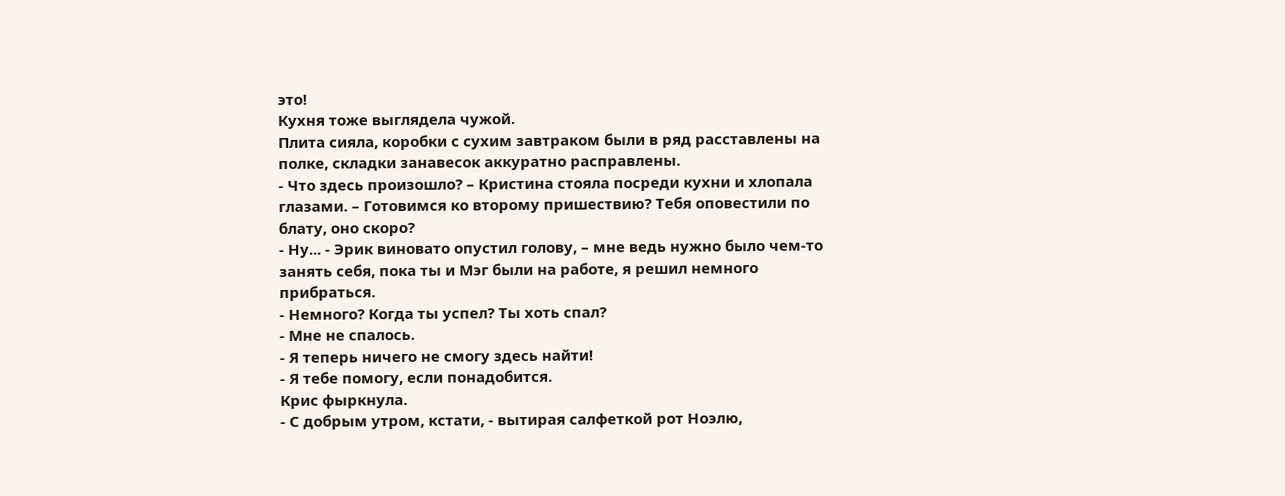это!
Кухня тоже выглядела чужой.
Плита сияла, коробки с сухим завтраком были в ряд расставлены на полке, складки занавесок аккуратно расправлены.
- Что здесь произошло? – Кристина стояла посреди кухни и хлопала глазами. – Готовимся ко второму пришествию? Тебя оповестили по блату, оно скоро?
- Ну... - Эрик виновато опустил голову, – мне ведь нужно было чем-то занять себя, пока ты и Мэг были на работе, я решил немного прибраться.
- Немного? Когда ты успел? Ты хоть спал?
- Мне не спалось.
- Я теперь ничего не смогу здесь найти!
- Я тебе помогу, если понадобится.
Крис фыркнула.
- С добрым утром, кстати, - вытирая салфеткой рот Ноэлю,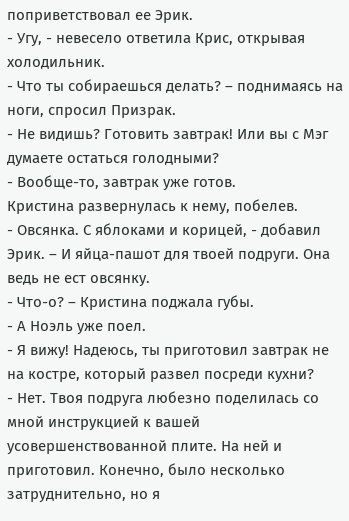поприветствовал ее Эрик.
- Угу, - невесело ответила Крис, открывая холодильник.
- Что ты собираешься делать? – поднимаясь на ноги, спросил Призрак.
- Не видишь? Готовить завтрак! Или вы с Мэг думаете остаться голодными?
- Вообще-то, завтрак уже готов.
Кристина развернулась к нему, побелев.
- Овсянка. С яблоками и корицей, - добавил Эрик. – И яйца-пашот для твоей подруги. Она ведь не ест овсянку.
- Что-о? – Кристина поджала губы.
- А Ноэль уже поел.
- Я вижу! Надеюсь, ты приготовил завтрак не на костре, который развел посреди кухни?
- Нет. Твоя подруга любезно поделилась со мной инструкцией к вашей усовершенствованной плите. На ней и приготовил. Конечно, было несколько затруднительно, но я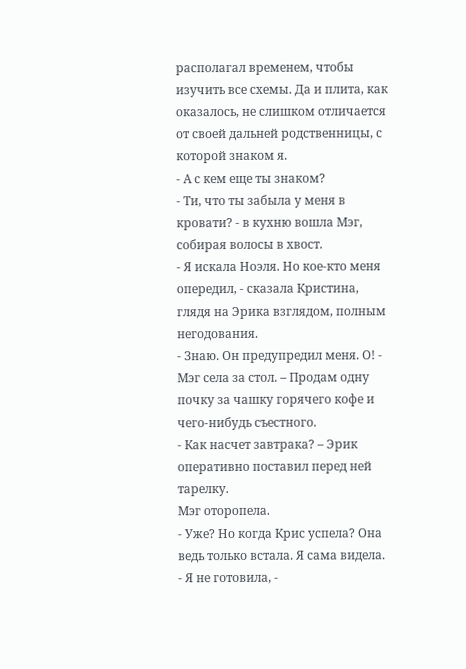располагал временем, чтобы изучить все схемы. Да и плита, как оказалось, не слишком отличается от своей дальней родственницы, с которой знаком я.
- А с кем еще ты знаком?
- Ти, что ты забыла у меня в кровати? - в кухню вошла Мэг, собирая волосы в хвост.
- Я искала Ноэля. Но кое-кто меня опередил, - сказала Кристина, глядя на Эрика взглядом, полным негодования.
- Знаю. Он предупредил меня. О! - Мэг села за стол. – Продам одну почку за чашку горячего кофе и чего-нибудь съестного.
- Как насчет завтрака? – Эрик оперативно поставил перед ней тарелку.
Мэг оторопела.
- Уже? Но когда Крис успела? Она ведь только встала. Я сама видела.
- Я не готовила, -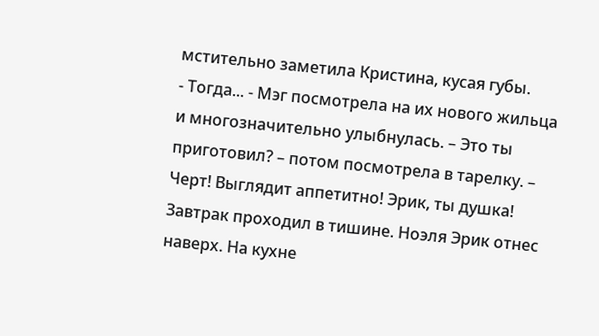мстительно заметила Кристина, кусая губы.
- Тогда... - Мэг посмотрела на их нового жильца и многозначительно улыбнулась. – Это ты приготовил? – потом посмотрела в тарелку. – Черт! Выглядит аппетитно! Эрик, ты душка!
Завтрак проходил в тишине. Ноэля Эрик отнес наверх. На кухне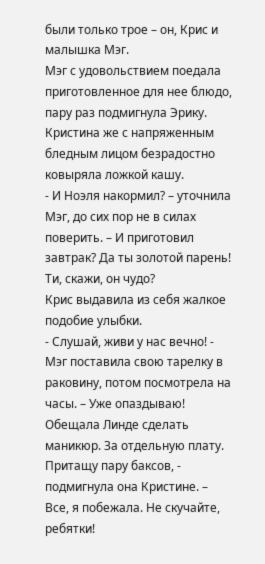были только трое – он, Крис и малышка Мэг.
Мэг с удовольствием поедала приготовленное для нее блюдо, пару раз подмигнула Эрику. Кристина же с напряженным бледным лицом безрадостно ковыряла ложкой кашу.
- И Ноэля накормил? – уточнила Мэг, до сих пор не в силах поверить. – И приготовил завтрак? Да ты золотой парень! Ти, скажи, он чудо?
Крис выдавила из себя жалкое подобие улыбки.
- Слушай, живи у нас вечно! - Мэг поставила свою тарелку в раковину, потом посмотрела на часы. – Уже опаздываю! Обещала Линде сделать маникюр. За отдельную плату. Притащу пару баксов, - подмигнула она Кристине. – Все, я побежала. Не скучайте, ребятки!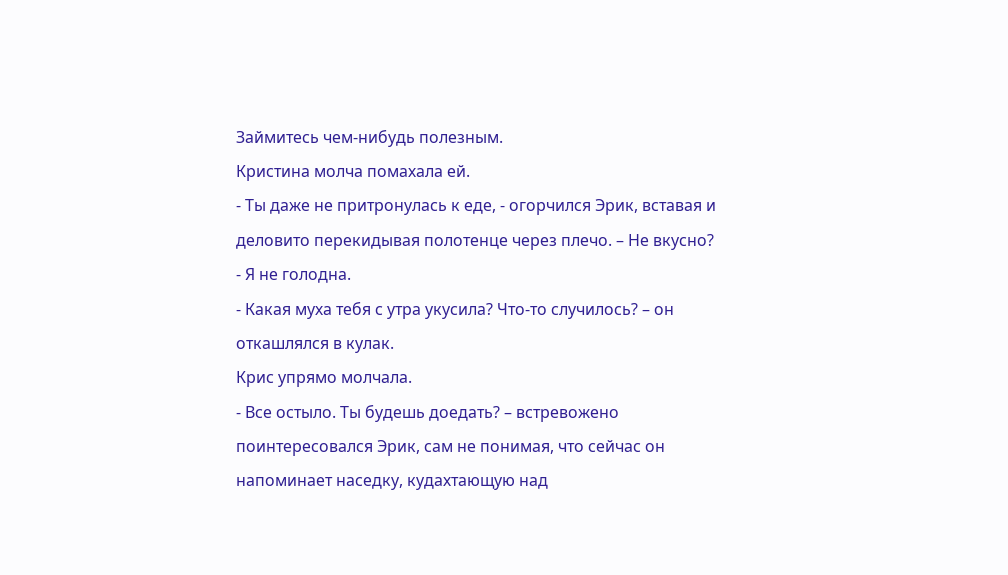Займитесь чем-нибудь полезным.
Кристина молча помахала ей.
- Ты даже не притронулась к еде, - огорчился Эрик, вставая и деловито перекидывая полотенце через плечо. – Не вкусно?
- Я не голодна.
- Какая муха тебя с утра укусила? Что-то случилось? – он откашлялся в кулак.
Крис упрямо молчала.
- Все остыло. Ты будешь доедать? – встревожено поинтересовался Эрик, сам не понимая, что сейчас он напоминает наседку, кудахтающую над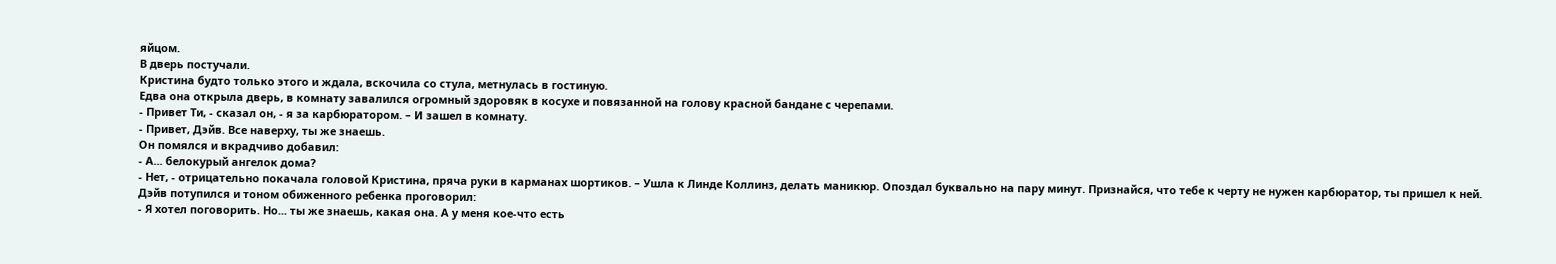яйцом.
В дверь постучали.
Кристина будто только этого и ждала, вскочила со стула, метнулась в гостиную.
Едва она открыла дверь, в комнату завалился огромный здоровяк в косухе и повязанной на голову красной бандане с черепами.
- Привет Ти, - сказал он, - я за карбюратором. – И зашел в комнату.
- Привет, Дэйв. Все наверху, ты же знаешь.
Он помялся и вкрадчиво добавил:
- А... белокурый ангелок дома?
- Нет, - отрицательно покачала головой Кристина, пряча руки в карманах шортиков. – Ушла к Линде Коллинз, делать маникюр. Опоздал буквально на пару минут. Признайся, что тебе к черту не нужен карбюратор, ты пришел к ней.
Дэйв потупился и тоном обиженного ребенка проговорил:
- Я хотел поговорить. Но... ты же знаешь, какая она. А у меня кое-что есть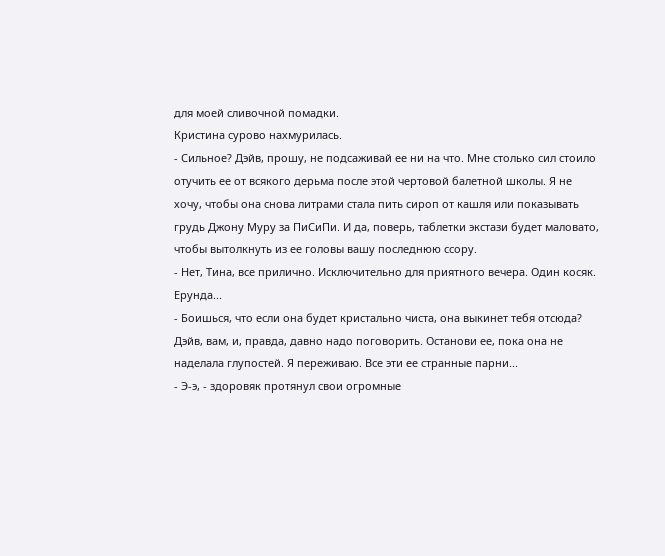для моей сливочной помадки.
Кристина сурово нахмурилась.
- Сильное? Дэйв, прошу, не подсаживай ее ни на что. Мне столько сил стоило отучить ее от всякого дерьма после этой чертовой балетной школы. Я не хочу, чтобы она снова литрами стала пить сироп от кашля или показывать грудь Джону Муру за ПиСиПи. И да, поверь, таблетки экстази будет маловато, чтобы вытолкнуть из ее головы вашу последнюю ссору.
- Нет, Тина, все прилично. Исключительно для приятного вечера. Один косяк. Ерунда...
- Боишься, что если она будет кристально чиста, она выкинет тебя отсюда? Дэйв, вам, и, правда, давно надо поговорить. Останови ее, пока она не наделала глупостей. Я переживаю. Все эти ее странные парни...
- Э-э, - здоровяк протянул свои огромные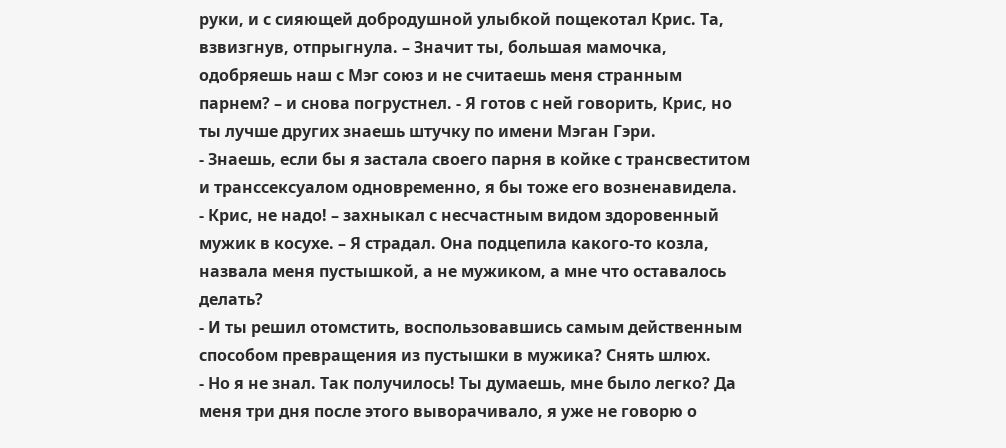руки, и с сияющей добродушной улыбкой пощекотал Крис. Та, взвизгнув, отпрыгнула. – Значит ты, большая мамочка, одобряешь наш с Мэг союз и не считаешь меня странным парнем? – и снова погрустнел. - Я готов с ней говорить, Крис, но ты лучше других знаешь штучку по имени Мэган Гэри.
- Знаешь, если бы я застала своего парня в койке с трансвеститом и транссексуалом одновременно, я бы тоже его возненавидела.
- Крис, не надо! – захныкал с несчастным видом здоровенный мужик в косухе. – Я страдал. Она подцепила какого-то козла, назвала меня пустышкой, а не мужиком, а мне что оставалось делать?
- И ты решил отомстить, воспользовавшись самым действенным способом превращения из пустышки в мужика? Снять шлюх.
- Но я не знал. Так получилось! Ты думаешь, мне было легко? Да меня три дня после этого выворачивало, я уже не говорю о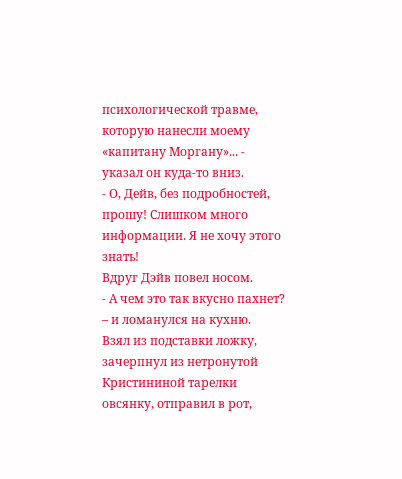психологической травме, которую нанесли моему «капитану Моргану»... - указал он куда-то вниз.
- О, Дейв, без подробностей, прошу! Слишком много информации. Я не хочу этого знать!
Вдруг Дэйв повел носом.
- А чем это так вкусно пахнет? – и ломанулся на кухню.
Взял из подставки ложку, зачерпнул из нетронутой Кристининой тарелки овсянку, отправил в рот,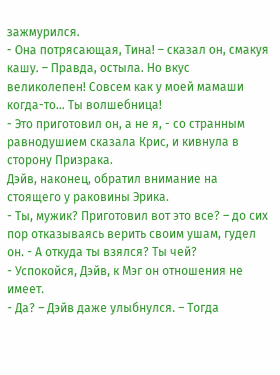зажмурился.
- Она потрясающая, Тина! – сказал он, смакуя кашу. – Правда, остыла. Но вкус великолепен! Совсем как у моей мамаши когда-то... Ты волшебница!
- Это приготовил он, а не я, - со странным равнодушием сказала Крис, и кивнула в сторону Призрака.
Дэйв, наконец, обратил внимание на стоящего у раковины Эрика.
- Ты, мужик? Приготовил вот это все? – до сих пор отказываясь верить своим ушам, гудел он. - А откуда ты взялся? Ты чей?
- Успокойся, Дэйв, к Мэг он отношения не имеет.
- Да? – Дэйв даже улыбнулся. – Тогда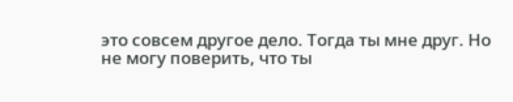это совсем другое дело. Тогда ты мне друг. Но не могу поверить, что ты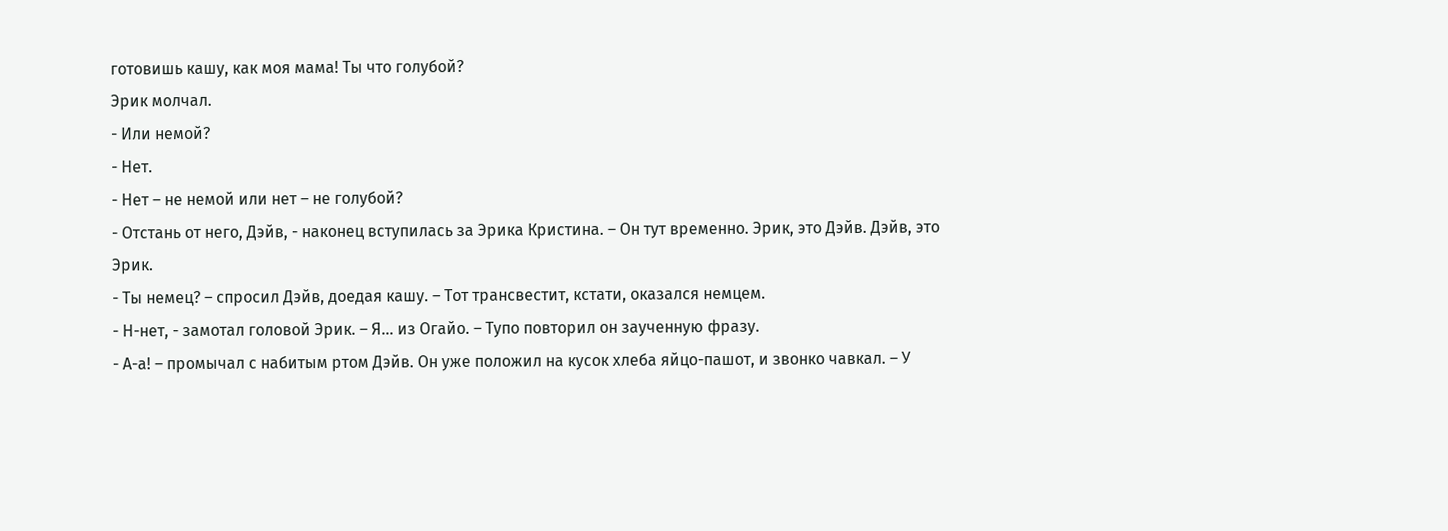готовишь кашу, как моя мама! Ты что голубой?
Эрик молчал.
- Или немой?
- Нет.
- Нет – не немой или нет – не голубой?
- Отстань от него, Дэйв, - наконец вступилась за Эрика Кристина. – Он тут временно. Эрик, это Дэйв. Дэйв, это Эрик.
- Ты немец? – спросил Дэйв, доедая кашу. – Тот трансвестит, кстати, оказался немцем.
- Н-нет, - замотал головой Эрик. – Я... из Огайо. – Тупо повторил он заученную фразу.
- А-а! – промычал с набитым ртом Дэйв. Он уже положил на кусок хлеба яйцо-пашот, и звонко чавкал. – У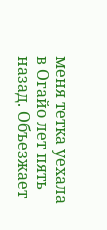меня тетка уехала в Огайо лет пять назад. Объезжает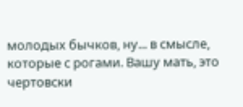молодых бычков, ну... в смысле, которые с рогами. Вашу мать, это чертовски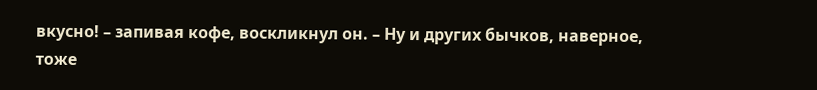вкусно! – запивая кофе, воскликнул он. – Ну и других бычков, наверное, тоже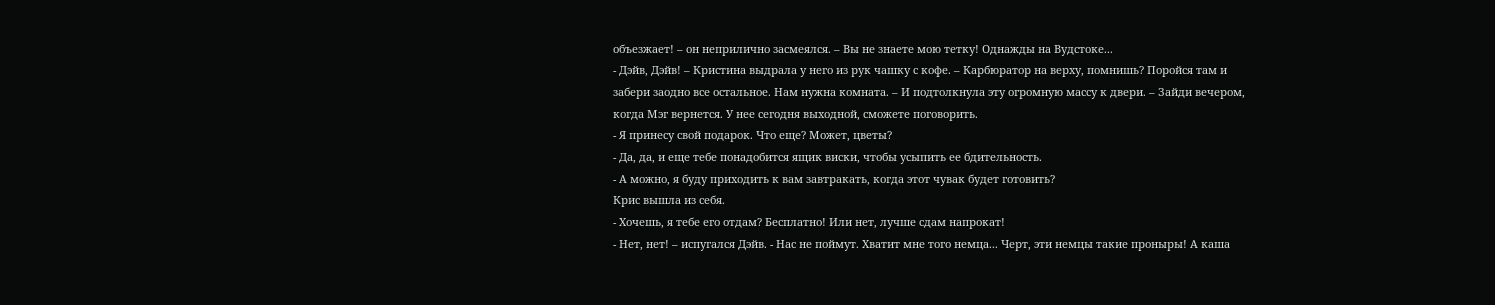объезжает! – он неприлично засмеялся. – Вы не знаете мою тетку! Однажды на Вудстоке...
- Дэйв, Дэйв! – Кристина выдрала у него из рук чашку с кофе. – Карбюратор на верху, помнишь? Поройся там и забери заодно все остальное. Нам нужна комната. – И подтолкнула эту огромную массу к двери. – Зайди вечером, когда Мэг вернется. У нее сегодня выходной, сможете поговорить.
- Я принесу свой подарок. Что еще? Может, цветы?
- Да, да, и еще тебе понадобится ящик виски, чтобы усыпить ее бдительность.
- А можно, я буду приходить к вам завтракать, когда этот чувак будет готовить?
Крис вышла из себя.
- Хочешь, я тебе его отдам? Бесплатно! Или нет, лучше сдам напрокат!
- Нет, нет! – испугался Дэйв. - Нас не поймут. Хватит мне того немца... Черт, эти немцы такие проныры! А каша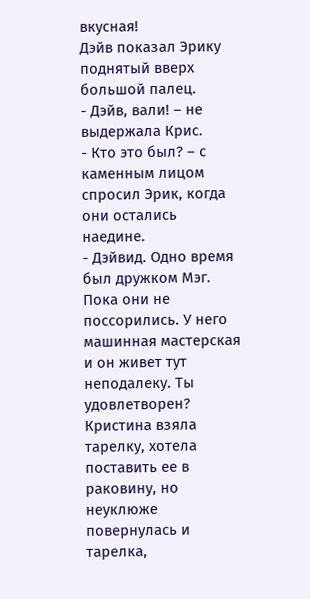вкусная!
Дэйв показал Эрику поднятый вверх большой палец.
- Дэйв, вали! – не выдержала Крис.
- Кто это был? – с каменным лицом спросил Эрик, когда они остались наедине.
- Дэйвид. Одно время был дружком Мэг. Пока они не поссорились. У него машинная мастерская и он живет тут неподалеку. Ты удовлетворен?
Кристина взяла тарелку, хотела поставить ее в раковину, но неуклюже повернулась и тарелка,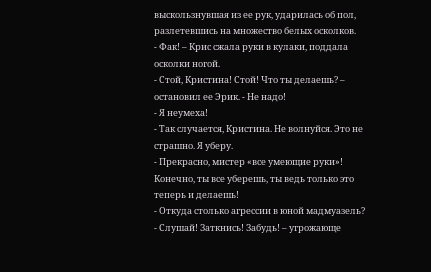выскользнувшая из ее рук, ударилась об пол, разлетевшись на множество белых осколков.
- Фак! – Крис сжала руки в кулаки, поддала осколки ногой.
- Стой, Кристина! Стой! Что ты делаешь? – остановил ее Эрик. - Не надо!
- Я неумеха!
- Так случается, Кристина. Не волнуйся. Это не страшно. Я уберу.
- Прекрасно, мистер «все умеющие руки»! Конечно, ты все уберешь, ты ведь только это теперь и делаешь!
- Откуда столько агрессии в юной мадмуазель?
- Слушай! Заткнись! Забудь! – угрожающе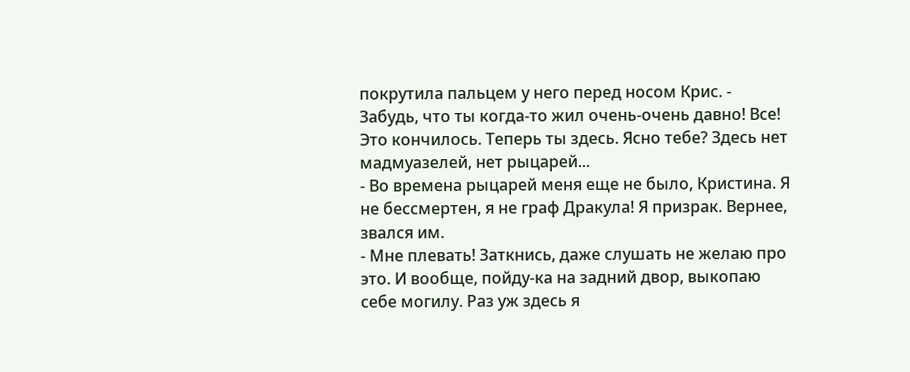покрутила пальцем у него перед носом Крис. - Забудь, что ты когда-то жил очень-очень давно! Все! Это кончилось. Теперь ты здесь. Ясно тебе? Здесь нет мадмуазелей, нет рыцарей...
- Во времена рыцарей меня еще не было, Кристина. Я не бессмертен, я не граф Дракула! Я призрак. Вернее, звался им.
- Мне плевать! Заткнись, даже слушать не желаю про это. И вообще, пойду-ка на задний двор, выкопаю себе могилу. Раз уж здесь я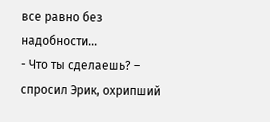все равно без надобности...
- Что ты сделаешь? – спросил Эрик, охрипший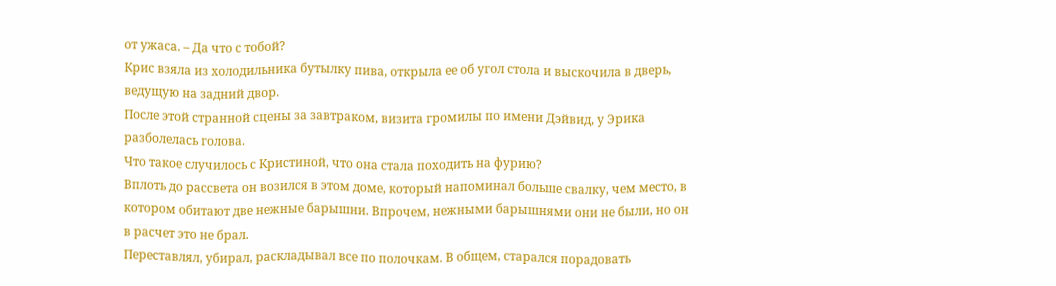от ужаса. – Да что с тобой?
Крис взяла из холодильника бутылку пива, открыла ее об угол стола и выскочила в дверь, ведущую на задний двор.
После этой странной сцены за завтраком, визита громилы по имени Дэйвид, у Эрика разболелась голова.
Что такое случилось с Кристиной, что она стала походить на фурию?
Вплоть до рассвета он возился в этом доме, который напоминал больше свалку, чем место, в котором обитают две нежные барышни. Впрочем, нежными барышнями они не были, но он в расчет это не брал.
Переставлял, убирал, раскладывал все по полочкам. В общем, старался порадовать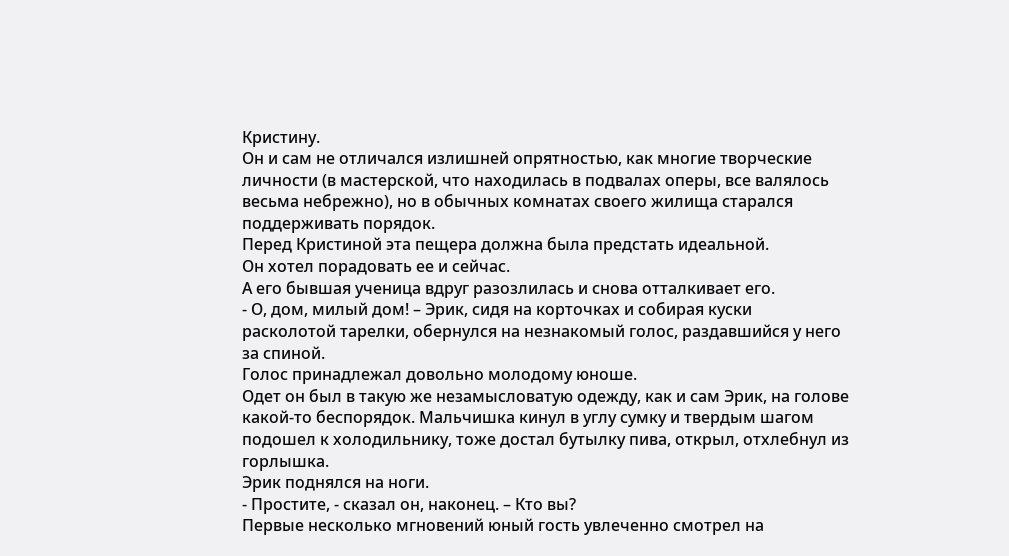Кристину.
Он и сам не отличался излишней опрятностью, как многие творческие личности (в мастерской, что находилась в подвалах оперы, все валялось весьма небрежно), но в обычных комнатах своего жилища старался поддерживать порядок.
Перед Кристиной эта пещера должна была предстать идеальной.
Он хотел порадовать ее и сейчас.
А его бывшая ученица вдруг разозлилась и снова отталкивает его.
- О, дом, милый дом! – Эрик, сидя на корточках и собирая куски расколотой тарелки, обернулся на незнакомый голос, раздавшийся у него за спиной.
Голос принадлежал довольно молодому юноше.
Одет он был в такую же незамысловатую одежду, как и сам Эрик, на голове какой-то беспорядок. Мальчишка кинул в углу сумку и твердым шагом подошел к холодильнику, тоже достал бутылку пива, открыл, отхлебнул из горлышка.
Эрик поднялся на ноги.
- Простите, - сказал он, наконец. – Кто вы?
Первые несколько мгновений юный гость увлеченно смотрел на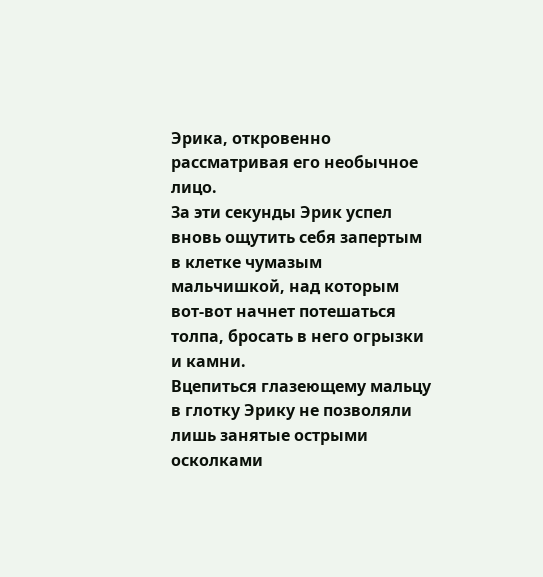Эрика, откровенно рассматривая его необычное лицо.
За эти секунды Эрик успел вновь ощутить себя запертым в клетке чумазым мальчишкой, над которым вот-вот начнет потешаться толпа, бросать в него огрызки и камни.
Вцепиться глазеющему мальцу в глотку Эрику не позволяли лишь занятые острыми осколками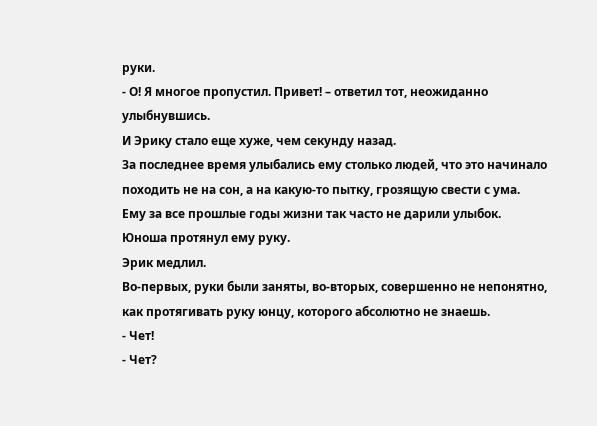руки.
- О! Я многое пропустил. Привет! – ответил тот, неожиданно улыбнувшись.
И Эрику стало еще хуже, чем секунду назад.
За последнее время улыбались ему столько людей, что это начинало походить не на сон, а на какую-то пытку, грозящую свести с ума.
Ему за все прошлые годы жизни так часто не дарили улыбок.
Юноша протянул ему руку.
Эрик медлил.
Во-первых, руки были заняты, во-вторых, совершенно не непонятно, как протягивать руку юнцу, которого абсолютно не знаешь.
- Чет!
- Чет?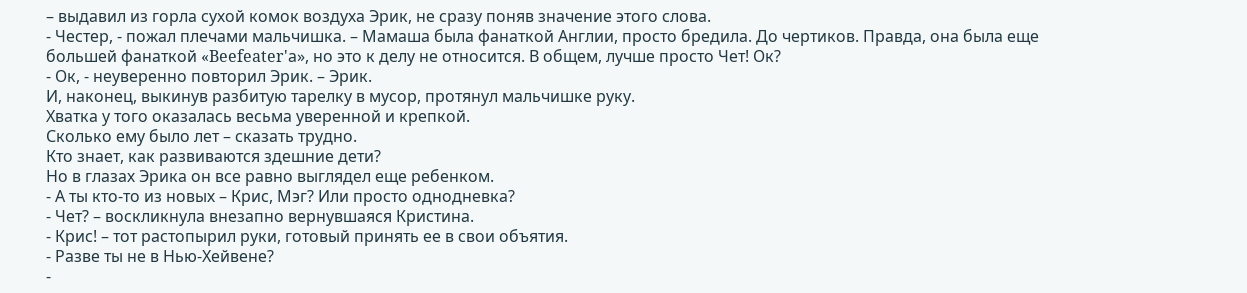– выдавил из горла сухой комок воздуха Эрик, не сразу поняв значение этого слова.
- Честер, - пожал плечами мальчишка. – Мамаша была фанаткой Англии, просто бредила. До чертиков. Правда, она была еще большей фанаткой «Beefeater'а», но это к делу не относится. В общем, лучше просто Чет! Ок?
- Ок, - неуверенно повторил Эрик. – Эрик.
И, наконец, выкинув разбитую тарелку в мусор, протянул мальчишке руку.
Хватка у того оказалась весьма уверенной и крепкой.
Сколько ему было лет – сказать трудно.
Кто знает, как развиваются здешние дети?
Но в глазах Эрика он все равно выглядел еще ребенком.
- А ты кто-то из новых – Крис, Мэг? Или просто однодневка?
- Чет? – воскликнула внезапно вернувшаяся Кристина.
- Крис! – тот растопырил руки, готовый принять ее в свои объятия.
- Разве ты не в Нью-Хейвене?
-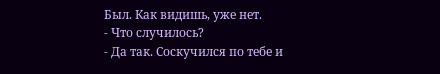Был. Как видишь, уже нет.
- Что случилось?
- Да так. Соскучился по тебе и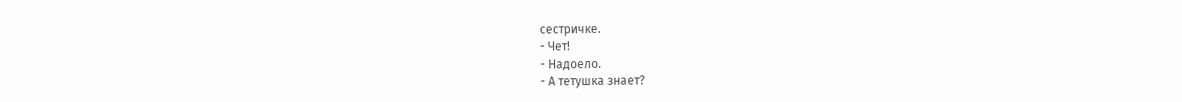сестричке.
- Чет!
- Надоело.
- А тетушка знает?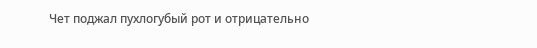Чет поджал пухлогубый рот и отрицательно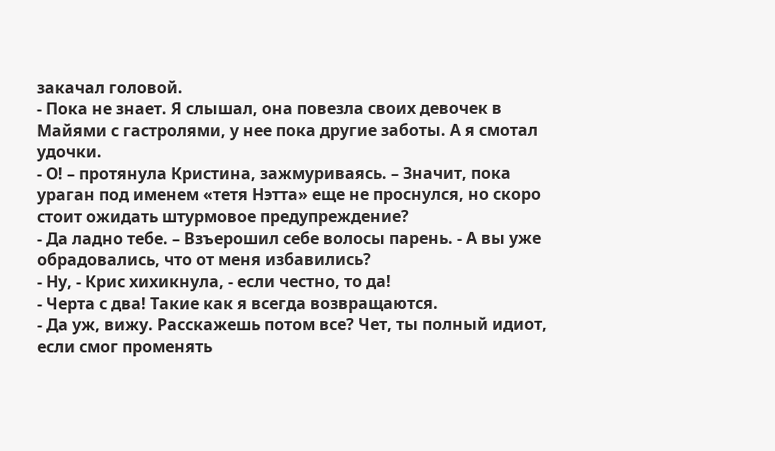закачал головой.
- Пока не знает. Я слышал, она повезла своих девочек в Майями с гастролями, у нее пока другие заботы. А я смотал удочки.
- О! – протянула Кристина, зажмуриваясь. – Значит, пока ураган под именем «тетя Нэтта» еще не проснулся, но скоро стоит ожидать штурмовое предупреждение?
- Да ладно тебе. – Взъерошил себе волосы парень. - А вы уже обрадовались, что от меня избавились?
- Ну, - Крис хихикнула, - если честно, то да!
- Черта с два! Такие как я всегда возвращаются.
- Да уж, вижу. Расскажешь потом все? Чет, ты полный идиот, если смог променять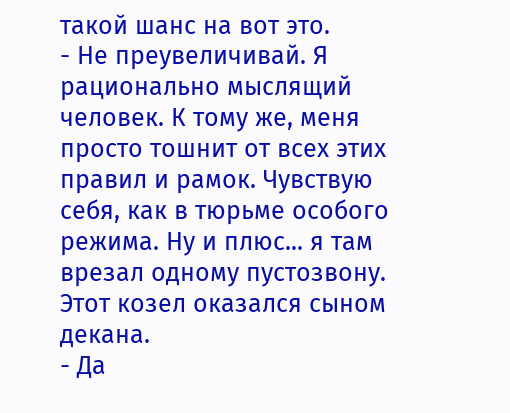такой шанс на вот это.
- Не преувеличивай. Я рационально мыслящий человек. К тому же, меня просто тошнит от всех этих правил и рамок. Чувствую себя, как в тюрьме особого режима. Ну и плюс... я там врезал одному пустозвону. Этот козел оказался сыном декана.
- Да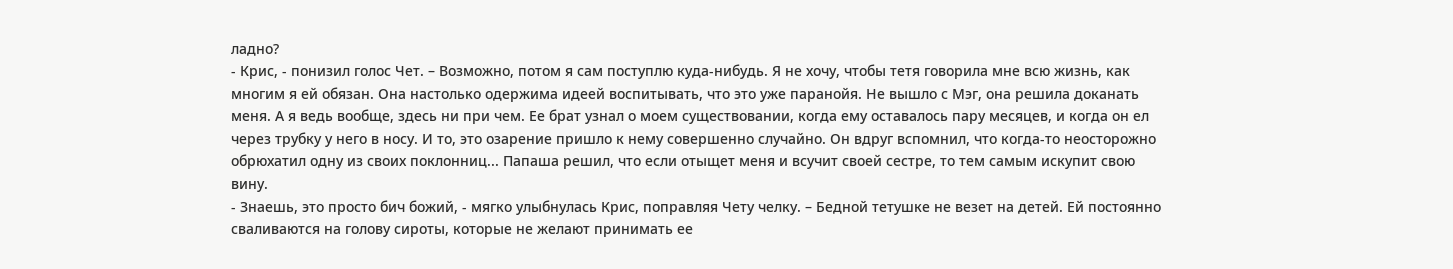ладно?
- Крис, - понизил голос Чет. – Возможно, потом я сам поступлю куда-нибудь. Я не хочу, чтобы тетя говорила мне всю жизнь, как многим я ей обязан. Она настолько одержима идеей воспитывать, что это уже паранойя. Не вышло с Мэг, она решила доканать меня. А я ведь вообще, здесь ни при чем. Ее брат узнал о моем существовании, когда ему оставалось пару месяцев, и когда он ел через трубку у него в носу. И то, это озарение пришло к нему совершенно случайно. Он вдруг вспомнил, что когда-то неосторожно обрюхатил одну из своих поклонниц... Папаша решил, что если отыщет меня и всучит своей сестре, то тем самым искупит свою вину.
- Знаешь, это просто бич божий, - мягко улыбнулась Крис, поправляя Чету челку. – Бедной тетушке не везет на детей. Ей постоянно сваливаются на голову сироты, которые не желают принимать ее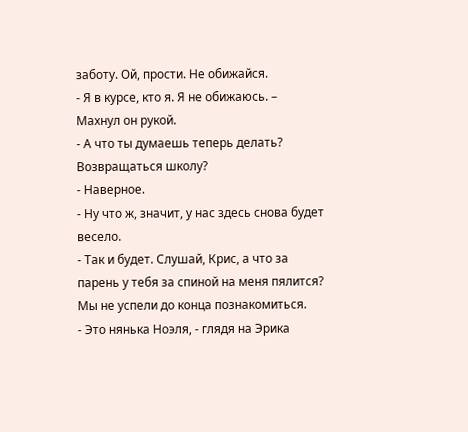заботу. Ой, прости. Не обижайся.
- Я в курсе, кто я. Я не обижаюсь. – Махнул он рукой.
- А что ты думаешь теперь делать? Возвращаться школу?
- Наверное.
- Ну что ж, значит, у нас здесь снова будет весело.
- Так и будет. Слушай, Крис, а что за парень у тебя за спиной на меня пялится? Мы не успели до конца познакомиться.
- Это нянька Ноэля, - глядя на Эрика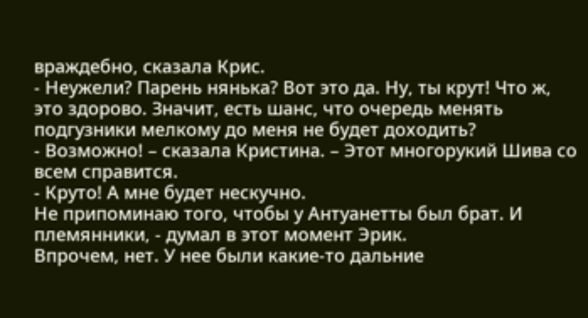враждебно, сказала Крис.
- Неужели? Парень нянька? Вот это да. Ну, ты крут! Что ж, это здорово. Значит, есть шанс, что очередь менять подгузники мелкому до меня не будет доходить?
- Возможно! – сказала Кристина. – Этот многорукий Шива со всем справится.
- Круто! А мне будет нескучно.
Не припоминаю того, чтобы у Антуанетты был брат. И племянники, - думал в этот момент Эрик.
Впрочем, нет. У нее были какие-то дальние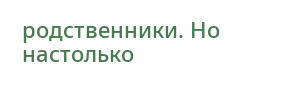родственники. Но настолько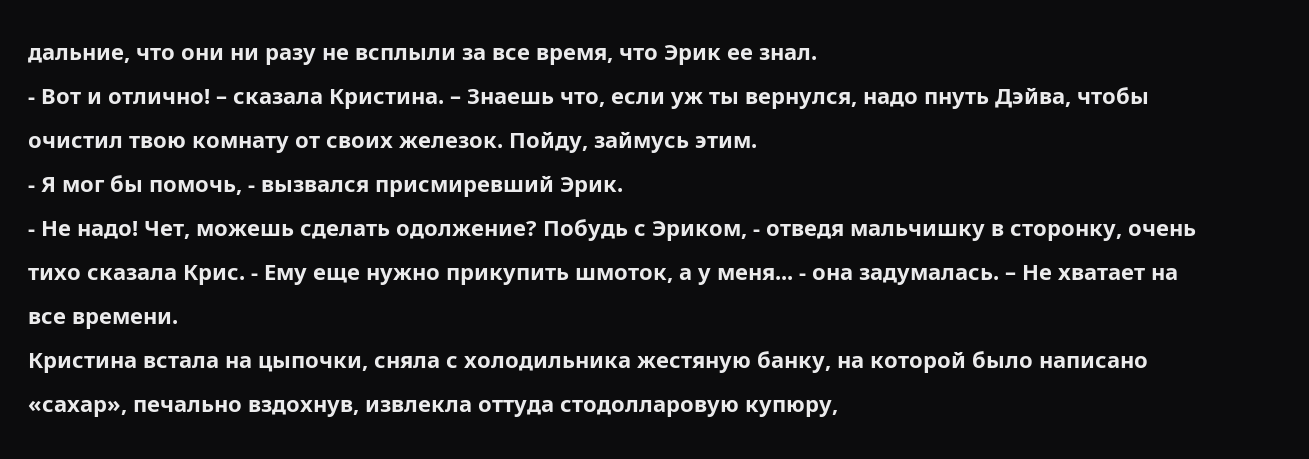дальние, что они ни разу не всплыли за все время, что Эрик ее знал.
- Вот и отлично! – сказала Кристина. – Знаешь что, если уж ты вернулся, надо пнуть Дэйва, чтобы очистил твою комнату от своих железок. Пойду, займусь этим.
- Я мог бы помочь, - вызвался присмиревший Эрик.
- Не надо! Чет, можешь сделать одолжение? Побудь с Эриком, - отведя мальчишку в сторонку, очень тихо сказала Крис. - Ему еще нужно прикупить шмоток, а у меня... - она задумалась. – Не хватает на все времени.
Кристина встала на цыпочки, сняла с холодильника жестяную банку, на которой было написано «сахар», печально вздохнув, извлекла оттуда стодолларовую купюру,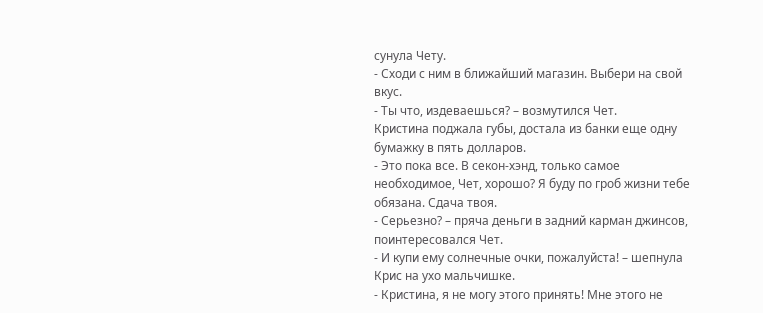сунула Чету.
- Сходи с ним в ближайший магазин. Выбери на свой вкус.
- Ты что, издеваешься? – возмутился Чет.
Кристина поджала губы, достала из банки еще одну бумажку в пять долларов.
- Это пока все. В секон-хэнд, только самое необходимое, Чет, хорошо? Я буду по гроб жизни тебе обязана. Сдача твоя.
- Серьезно? – пряча деньги в задний карман джинсов, поинтересовался Чет.
- И купи ему солнечные очки, пожалуйста! – шепнула Крис на ухо мальчишке.
- Кристина, я не могу этого принять! Мне этого не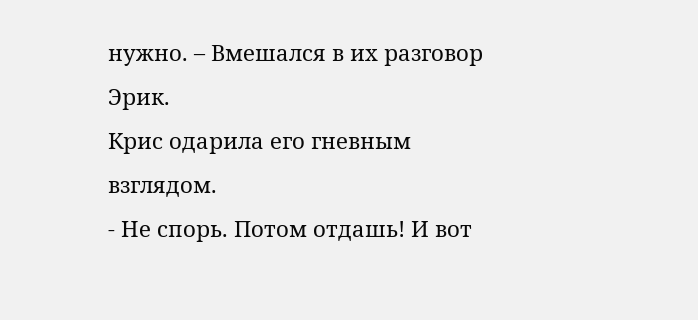нужно. – Вмешался в их разговор Эрик.
Крис одарила его гневным взглядом.
- Не спорь. Потом отдашь! И вот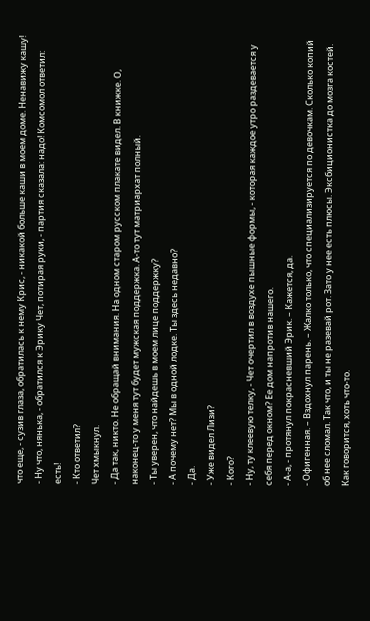что еще, - сузив глаза, обратилась к нему Крис, - никакой больше каши в моем доме. Ненавижу кашу!
- Ну что, нянька, - обратился к Эрику Чет, потирая руки, - партия сказала: надо! Комсомол ответил: есть!
- Кто ответил?
Чет хмыкнул.
- Да так, никто. Не обращай внимания. На одном старом русском плакате видел. В книжке. О, наконец-то у меня тут будет мужская поддержка. А-то тут матриархат полный.
- Ты уверен, что найдешь в моем лице поддержку?
- А почему нет? Мы в одной лодке. Ты здесь недавно?
- Да.
- Уже видел Лизи?
- Кого?
- Ну, ту клеевую телку, - Чет очертил в воздухе пышные формы, - которая каждое утро раздевается у себя перед окном? Ее дом напротив нашего.
- А-а, - протянул покрасневший Эрик. – Кажется, да.
- Офигенная. – Вздохнул парень. – Жалко только, что специализируется по девочкам. Сколько копий об нее сломал. Так что, и ты не разевай рот. Зато у нее есть плюсы. Эксбиционистка до мозга костей. Как говорится, хоть что-то.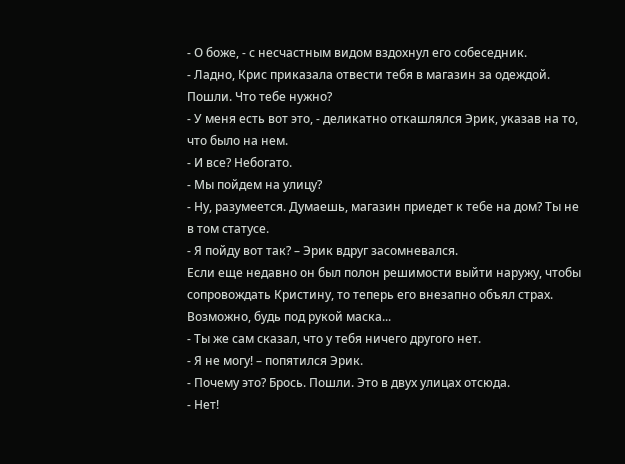- О боже, - с несчастным видом вздохнул его собеседник.
- Ладно, Крис приказала отвести тебя в магазин за одеждой. Пошли. Что тебе нужно?
- У меня есть вот это, - деликатно откашлялся Эрик, указав на то, что было на нем.
- И все? Небогато.
- Мы пойдем на улицу?
- Ну, разумеется. Думаешь, магазин приедет к тебе на дом? Ты не в том статусе.
- Я пойду вот так? – Эрик вдруг засомневался.
Если еще недавно он был полон решимости выйти наружу, чтобы сопровождать Кристину, то теперь его внезапно объял страх.
Возможно, будь под рукой маска...
- Ты же сам сказал, что у тебя ничего другого нет.
- Я не могу! – попятился Эрик.
- Почему это? Брось. Пошли. Это в двух улицах отсюда.
- Нет!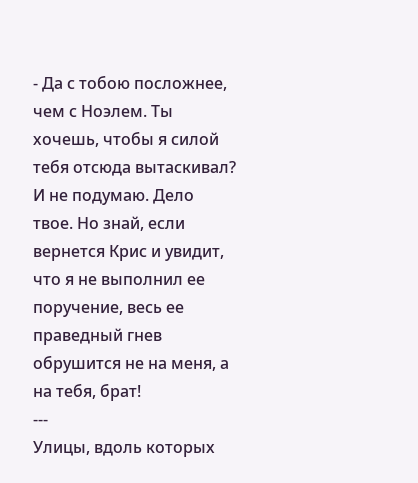- Да с тобою посложнее, чем с Ноэлем. Ты хочешь, чтобы я силой тебя отсюда вытаскивал? И не подумаю. Дело твое. Но знай, если вернется Крис и увидит, что я не выполнил ее поручение, весь ее праведный гнев обрушится не на меня, а на тебя, брат!
---
Улицы, вдоль которых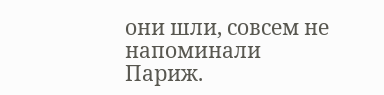они шли, совсем не напоминали Париж.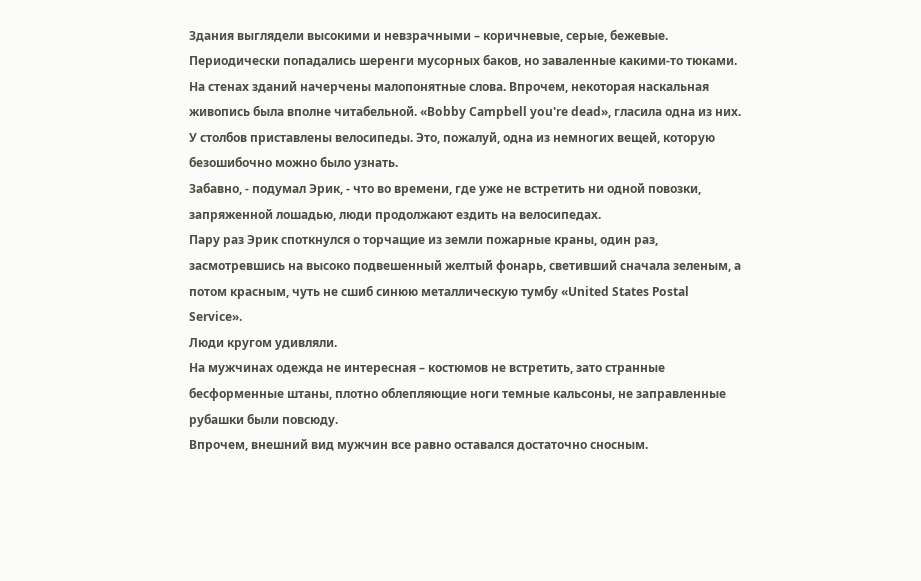Здания выглядели высокими и невзрачными – коричневые, серые, бежевые. Периодически попадались шеренги мусорных баков, но заваленные какими-то тюками. На стенах зданий начерчены малопонятные слова. Впрочем, некоторая наскальная живопись была вполне читабельной. «Bobby Campbell you're dead», гласила одна из них.
У столбов приставлены велосипеды. Это, пожалуй, одна из немногих вещей, которую безошибочно можно было узнать.
Забавно, - подумал Эрик, - что во времени, где уже не встретить ни одной повозки, запряженной лошадью, люди продолжают ездить на велосипедах.
Пару раз Эрик споткнулся о торчащие из земли пожарные краны, один раз, засмотревшись на высоко подвешенный желтый фонарь, светивший сначала зеленым, а потом красным, чуть не сшиб синюю металлическую тумбу «United States Postal Service».
Люди кругом удивляли.
На мужчинах одежда не интересная – костюмов не встретить, зато странные бесформенные штаны, плотно облепляющие ноги темные кальсоны, не заправленные рубашки были повсюду.
Впрочем, внешний вид мужчин все равно оставался достаточно сносным.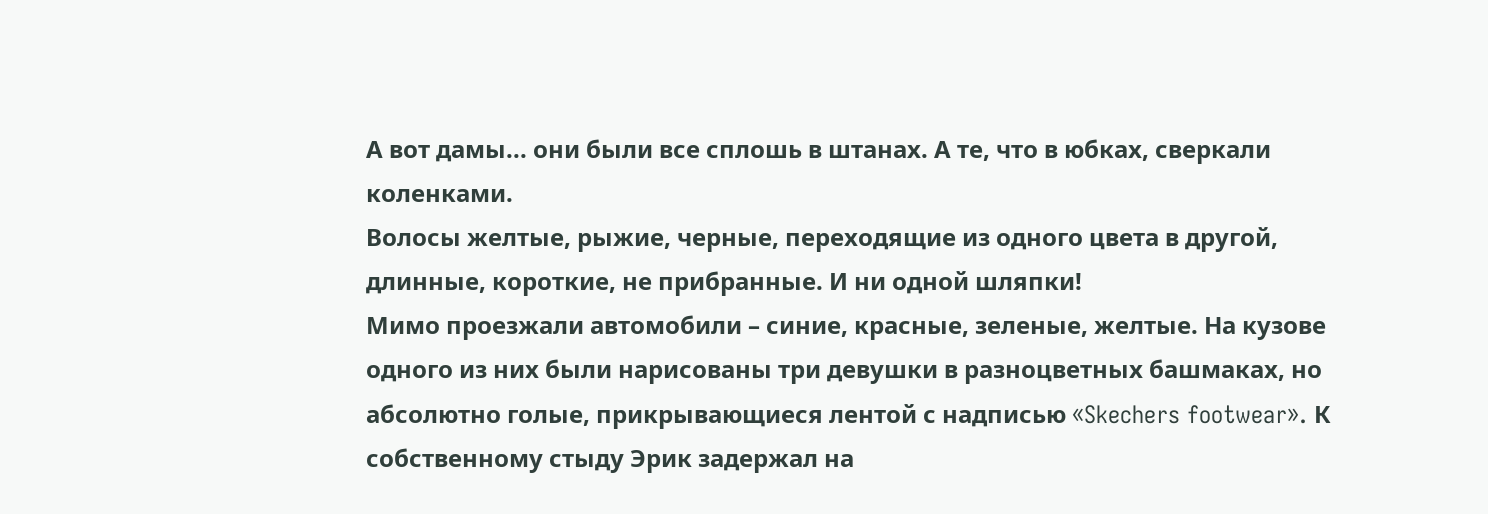А вот дамы... они были все сплошь в штанах. А те, что в юбках, сверкали коленками.
Волосы желтые, рыжие, черные, переходящие из одного цвета в другой, длинные, короткие, не прибранные. И ни одной шляпки!
Мимо проезжали автомобили – синие, красные, зеленые, желтые. На кузове одного из них были нарисованы три девушки в разноцветных башмаках, но абсолютно голые, прикрывающиеся лентой с надписью «Skechers footwear». К собственному стыду Эрик задержал на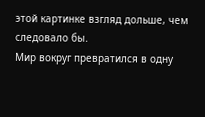этой картинке взгляд дольше, чем следовало бы.
Мир вокруг превратился в одну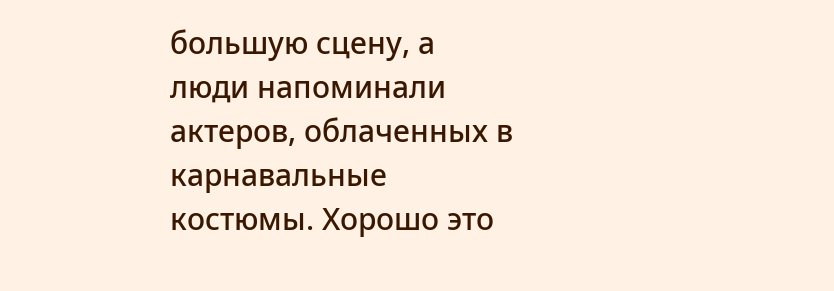большую сцену, а люди напоминали актеров, облаченных в карнавальные костюмы. Хорошо это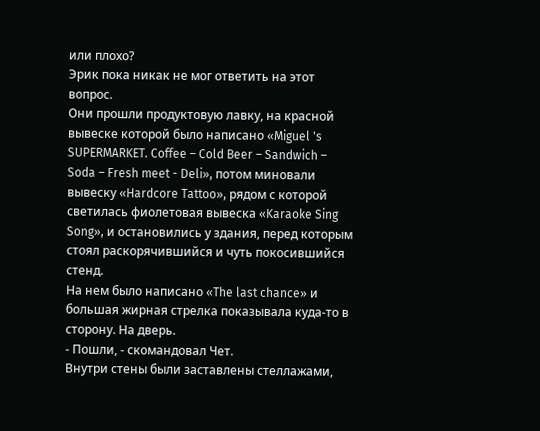или плохо?
Эрик пока никак не мог ответить на этот вопрос.
Они прошли продуктовую лавку, на красной вывеске которой было написано «Miguel 's SUPERMARKET. Coffee – Cold Beer – Sandwich – Soda – Fresh meet - Deli», потом миновали вывеску «Hardcore Tattoo», рядом с которой светилась фиолетовая вывеска «Karaoke Sing Song», и остановились у здания, перед которым стоял раскорячившийся и чуть покосившийся стенд.
На нем было написано «The last chance» и большая жирная стрелка показывала куда-то в сторону. На дверь.
- Пошли, - скомандовал Чет.
Внутри стены были заставлены стеллажами,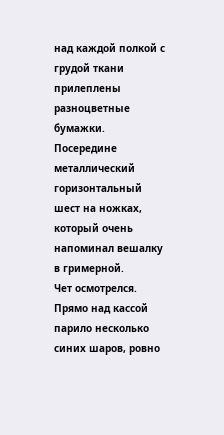над каждой полкой с грудой ткани прилеплены разноцветные бумажки.
Посередине металлический горизонтальный шест на ножках, который очень напоминал вешалку в гримерной.
Чет осмотрелся.
Прямо над кассой парило несколько синих шаров, ровно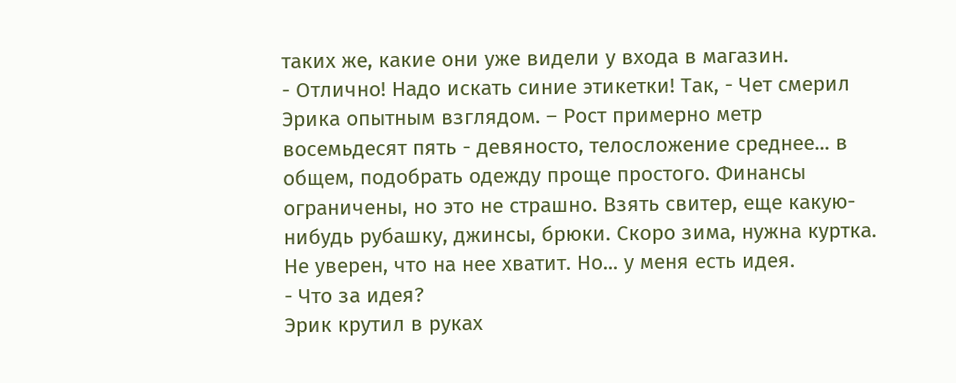таких же, какие они уже видели у входа в магазин.
- Отлично! Надо искать синие этикетки! Так, - Чет смерил Эрика опытным взглядом. – Рост примерно метр восемьдесят пять - девяносто, телосложение среднее... в общем, подобрать одежду проще простого. Финансы ограничены, но это не страшно. Взять свитер, еще какую-нибудь рубашку, джинсы, брюки. Скоро зима, нужна куртка. Не уверен, что на нее хватит. Но... у меня есть идея.
- Что за идея?
Эрик крутил в руках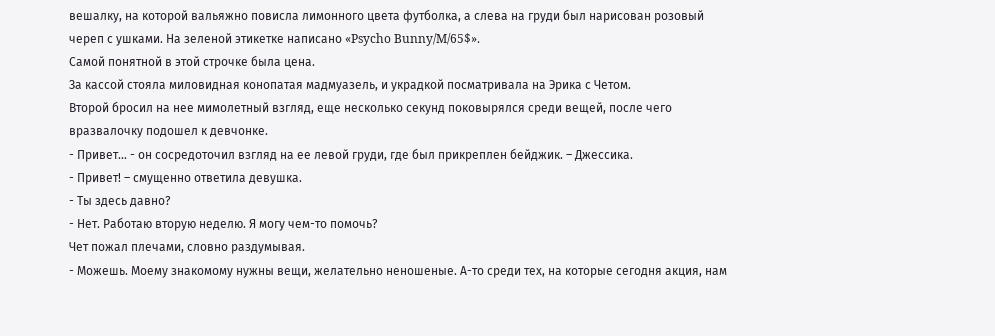вешалку, на которой вальяжно повисла лимонного цвета футболка, а слева на груди был нарисован розовый череп с ушками. На зеленой этикетке написано «Psycho Bunny/M/65$».
Самой понятной в этой строчке была цена.
За кассой стояла миловидная конопатая мадмуазель, и украдкой посматривала на Эрика с Четом.
Второй бросил на нее мимолетный взгляд, еще несколько секунд поковырялся среди вещей, после чего вразвалочку подошел к девчонке.
- Привет... - он сосредоточил взгляд на ее левой груди, где был прикреплен бейджик. – Джессика.
- Привет! – смущенно ответила девушка.
- Ты здесь давно?
- Нет. Работаю вторую неделю. Я могу чем-то помочь?
Чет пожал плечами, словно раздумывая.
- Можешь. Моему знакомому нужны вещи, желательно неношеные. А-то среди тех, на которые сегодня акция, нам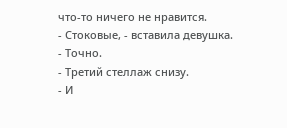что-то ничего не нравится.
- Стоковые, - вставила девушка.
- Точно.
- Третий стеллаж снизу.
- И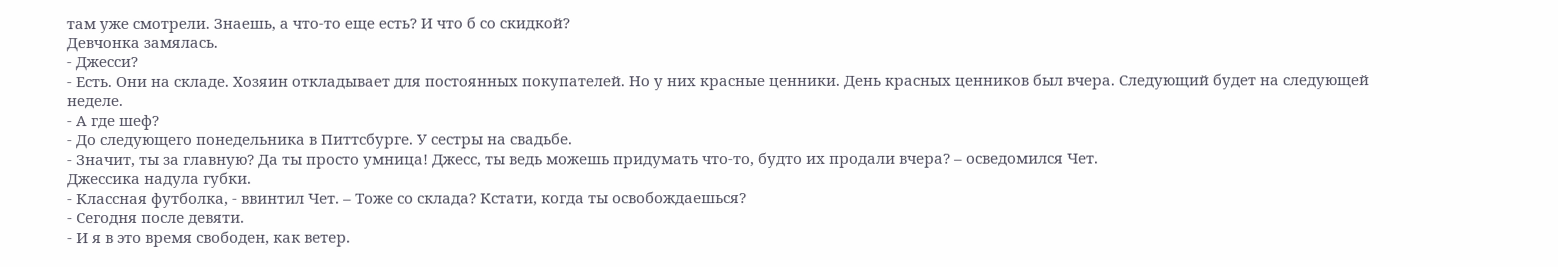там уже смотрели. Знаешь, а что-то еще есть? И что б со скидкой?
Девчонка замялась.
- Джесси?
- Есть. Они на складе. Хозяин откладывает для постоянных покупателей. Но у них красные ценники. День красных ценников был вчера. Следующий будет на следующей неделе.
- А где шеф?
- До следующего понедельника в Питтсбурге. У сестры на свадьбе.
- Значит, ты за главную? Да ты просто умница! Джесс, ты ведь можешь придумать что-то, будто их продали вчера? – осведомился Чет.
Джессика надула губки.
- Классная футболка, - ввинтил Чет. – Тоже со склада? Кстати, когда ты освобождаешься?
- Сегодня после девяти.
- И я в это время свободен, как ветер.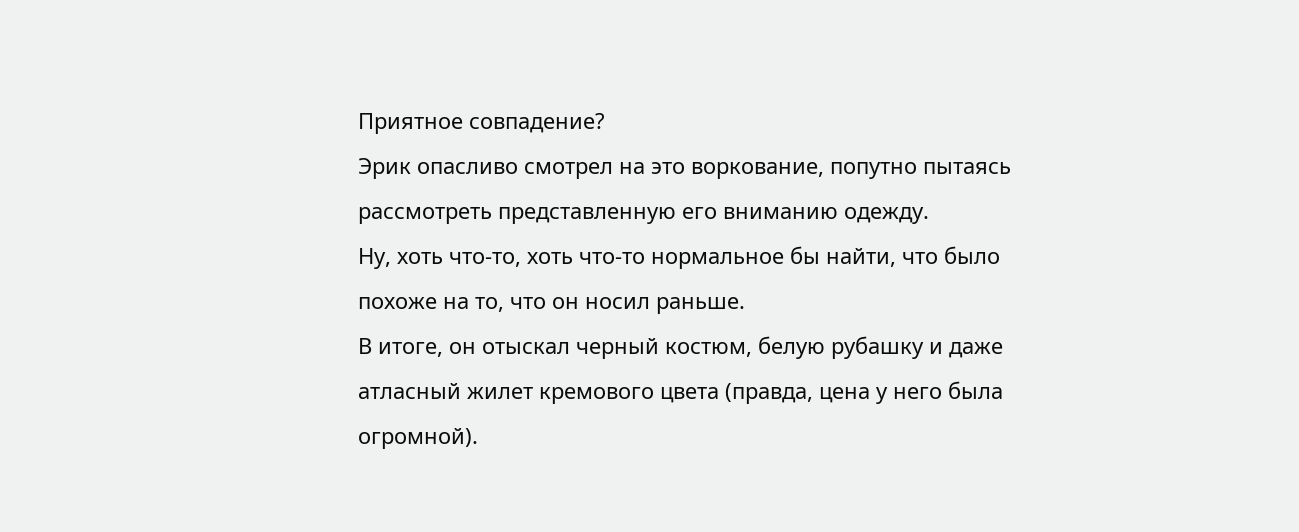Приятное совпадение?
Эрик опасливо смотрел на это воркование, попутно пытаясь рассмотреть представленную его вниманию одежду.
Ну, хоть что-то, хоть что-то нормальное бы найти, что было похоже на то, что он носил раньше.
В итоге, он отыскал черный костюм, белую рубашку и даже атласный жилет кремового цвета (правда, цена у него была огромной).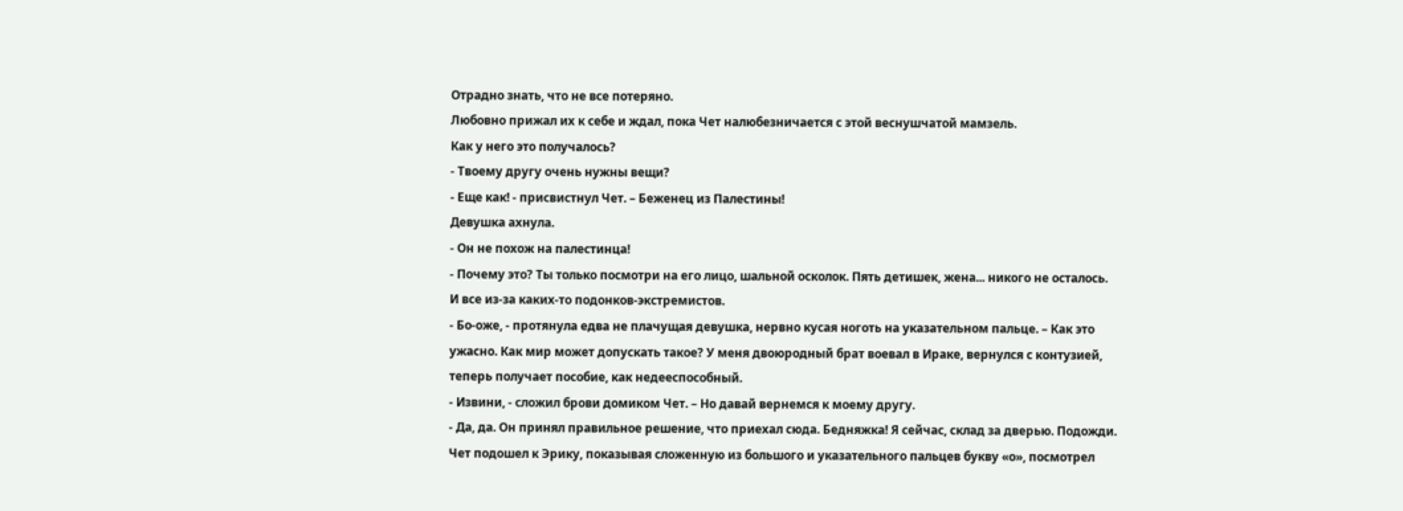Отрадно знать, что не все потеряно.
Любовно прижал их к себе и ждал, пока Чет налюбезничается с этой веснушчатой мамзель.
Как у него это получалось?
- Твоему другу очень нужны вещи?
- Еще как! - присвистнул Чет. – Беженец из Палестины!
Девушка ахнула.
- Он не похож на палестинца!
- Почему это? Ты только посмотри на его лицо, шальной осколок. Пять детишек, жена... никого не осталось. И все из-за каких-то подонков-экстремистов.
- Бо-оже, - протянула едва не плачущая девушка, нервно кусая ноготь на указательном пальце. – Как это ужасно. Как мир может допускать такое? У меня двоюродный брат воевал в Ираке, вернулся с контузией, теперь получает пособие, как недееспособный.
- Извини, - сложил брови домиком Чет. – Но давай вернемся к моему другу.
- Да, да. Он принял правильное решение, что приехал сюда. Бедняжка! Я сейчас, склад за дверью. Подожди.
Чет подошел к Эрику, показывая сложенную из большого и указательного пальцев букву «о», посмотрел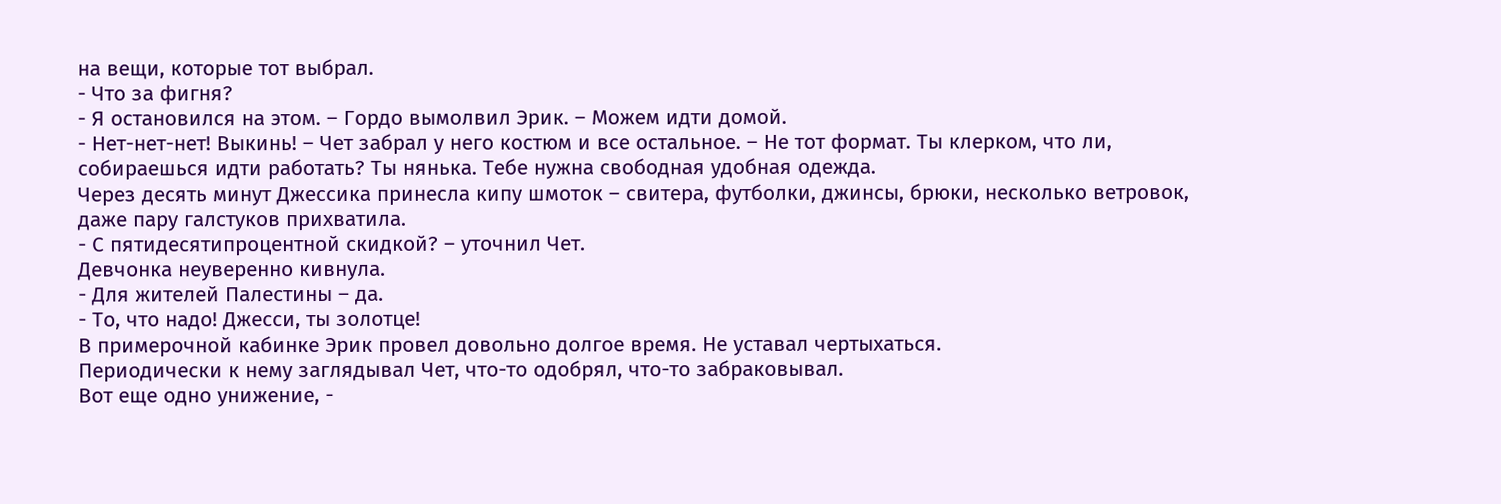на вещи, которые тот выбрал.
- Что за фигня?
- Я остановился на этом. – Гордо вымолвил Эрик. – Можем идти домой.
- Нет-нет-нет! Выкинь! – Чет забрал у него костюм и все остальное. – Не тот формат. Ты клерком, что ли, собираешься идти работать? Ты нянька. Тебе нужна свободная удобная одежда.
Через десять минут Джессика принесла кипу шмоток – свитера, футболки, джинсы, брюки, несколько ветровок, даже пару галстуков прихватила.
- С пятидесятипроцентной скидкой? – уточнил Чет.
Девчонка неуверенно кивнула.
- Для жителей Палестины – да.
- То, что надо! Джесси, ты золотце!
В примерочной кабинке Эрик провел довольно долгое время. Не уставал чертыхаться.
Периодически к нему заглядывал Чет, что-то одобрял, что-то забраковывал.
Вот еще одно унижение, -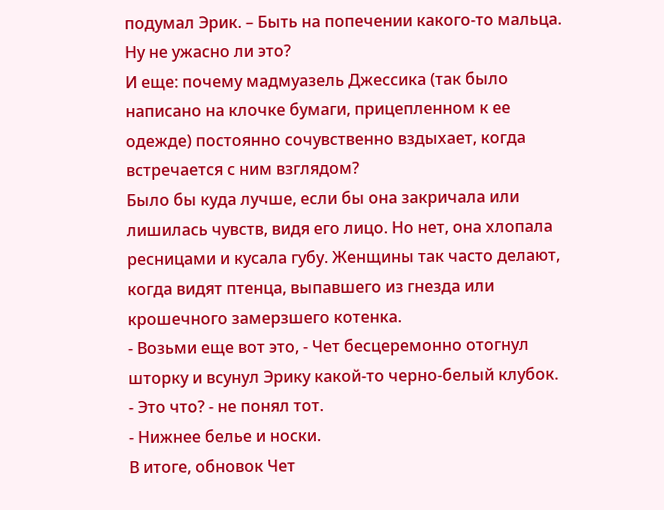подумал Эрик. – Быть на попечении какого-то мальца. Ну не ужасно ли это?
И еще: почему мадмуазель Джессика (так было написано на клочке бумаги, прицепленном к ее одежде) постоянно сочувственно вздыхает, когда встречается с ним взглядом?
Было бы куда лучше, если бы она закричала или лишилась чувств, видя его лицо. Но нет, она хлопала ресницами и кусала губу. Женщины так часто делают, когда видят птенца, выпавшего из гнезда или крошечного замерзшего котенка.
- Возьми еще вот это, - Чет бесцеремонно отогнул шторку и всунул Эрику какой-то черно-белый клубок.
- Это что? - не понял тот.
- Нижнее белье и носки.
В итоге, обновок Чет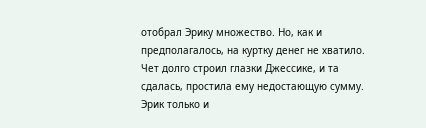отобрал Эрику множество. Но, как и предполагалось, на куртку денег не хватило.
Чет долго строил глазки Джессике, и та сдалась, простила ему недостающую сумму.
Эрик только и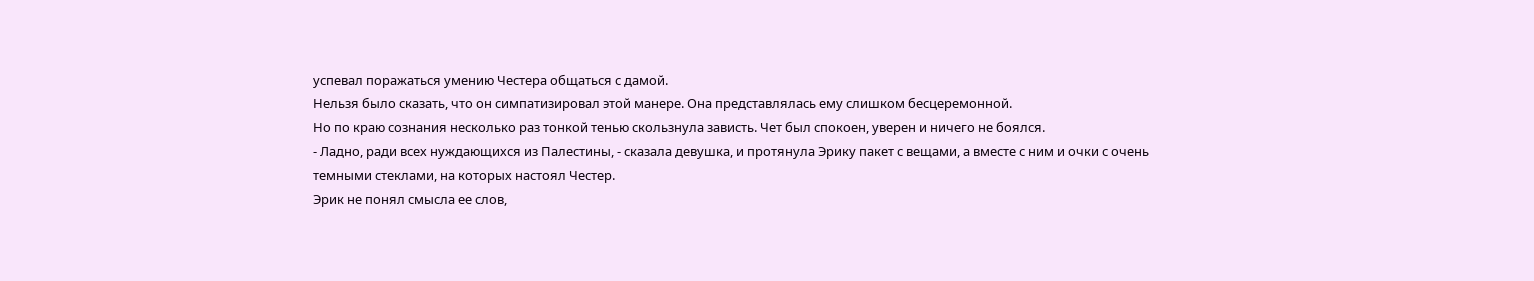успевал поражаться умению Честера общаться с дамой.
Нельзя было сказать, что он симпатизировал этой манере. Она представлялась ему слишком бесцеремонной.
Но по краю сознания несколько раз тонкой тенью скользнула зависть. Чет был спокоен, уверен и ничего не боялся.
- Ладно, ради всех нуждающихся из Палестины, - сказала девушка, и протянула Эрику пакет с вещами, а вместе с ним и очки с очень темными стеклами, на которых настоял Честер.
Эрик не понял смысла ее слов,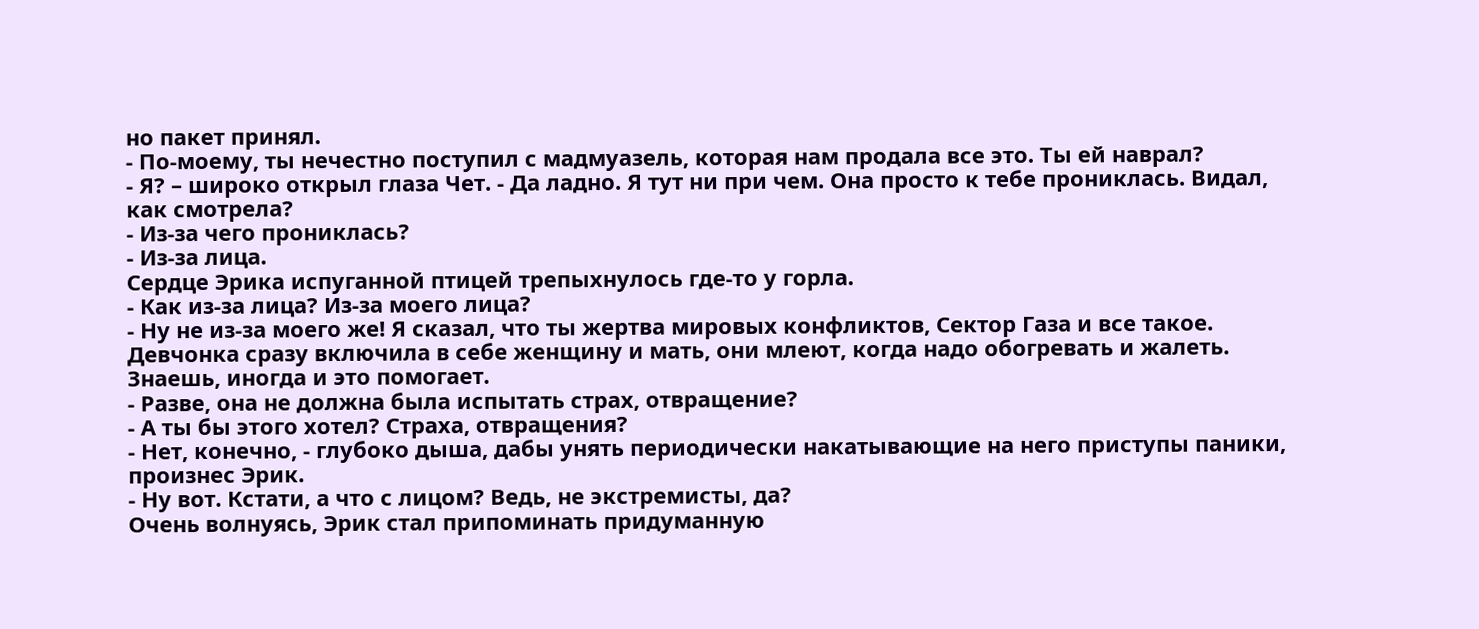но пакет принял.
- По-моему, ты нечестно поступил с мадмуазель, которая нам продала все это. Ты ей наврал?
- Я? – широко открыл глаза Чет. - Да ладно. Я тут ни при чем. Она просто к тебе прониклась. Видал, как смотрела?
- Из-за чего прониклась?
- Из-за лица.
Сердце Эрика испуганной птицей трепыхнулось где-то у горла.
- Как из-за лица? Из-за моего лица?
- Ну не из-за моего же! Я сказал, что ты жертва мировых конфликтов, Сектор Газа и все такое. Девчонка сразу включила в себе женщину и мать, они млеют, когда надо обогревать и жалеть. Знаешь, иногда и это помогает.
- Разве, она не должна была испытать страх, отвращение?
- А ты бы этого хотел? Страха, отвращения?
- Нет, конечно, - глубоко дыша, дабы унять периодически накатывающие на него приступы паники, произнес Эрик.
- Ну вот. Кстати, а что с лицом? Ведь, не экстремисты, да?
Очень волнуясь, Эрик стал припоминать придуманную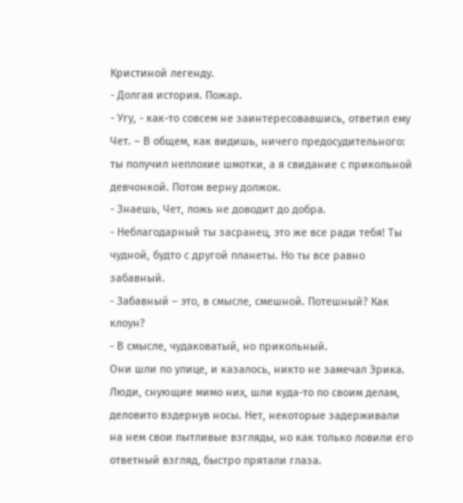Кристиной легенду.
- Долгая история. Пожар.
- Угу, - как-то совсем не заинтересовавшись, ответил ему Чет. – В общем, как видишь, ничего предосудительного: ты получил неплохие шмотки, а я свидание с прикольной девчонкой. Потом верну должок.
- Знаешь, Чет, ложь не доводит до добра.
- Неблагодарный ты засранец, это же все ради тебя! Ты чудной, будто с другой планеты. Но ты все равно забавный.
- Забавный – это, в смысле, смешной. Потешный? Как клоун?
- В смысле, чудаковатый, но прикольный.
Они шли по улице, и казалось, никто не замечал Эрика.
Люди, снующие мимо них, шли куда-то по своим делам, деловито вздернув носы. Нет, некоторые задерживали на нем свои пытливые взгляды, но как только ловили его ответный взгляд, быстро прятали глаза.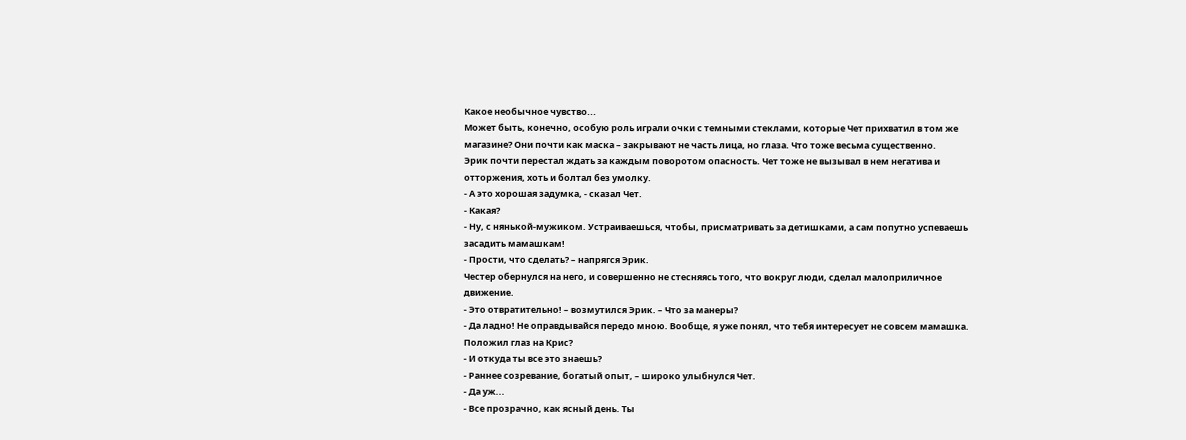Какое необычное чувство...
Может быть, конечно, особую роль играли очки с темными стеклами, которые Чет прихватил в том же магазине? Они почти как маска – закрывают не часть лица, но глаза. Что тоже весьма существенно.
Эрик почти перестал ждать за каждым поворотом опасность. Чет тоже не вызывал в нем негатива и отторжения, хоть и болтал без умолку.
- А это хорошая задумка, - сказал Чет.
- Какая?
- Ну, с нянькой-мужиком. Устраиваешься, чтобы, присматривать за детишками, а сам попутно успеваешь засадить мамашкам!
- Прости, что сделать? – напрягся Эрик.
Честер обернулся на него, и совершенно не стесняясь того, что вокруг люди, сделал малоприличное движение.
- Это отвратительно! – возмутился Эрик. – Что за манеры?
- Да ладно! Не оправдывайся передо мною. Вообще, я уже понял, что тебя интересует не совсем мамашка. Положил глаз на Крис?
- И откуда ты все это знаешь?
- Раннее созревание, богатый опыт, – широко улыбнулся Чет.
- Да уж...
- Все прозрачно, как ясный день. Ты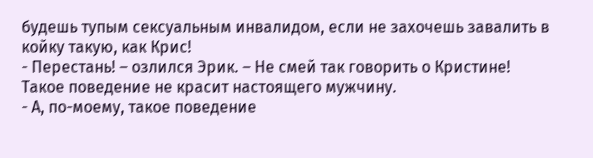будешь тупым сексуальным инвалидом, если не захочешь завалить в койку такую, как Крис!
- Перестань! – озлился Эрик. – Не смей так говорить о Кристине! Такое поведение не красит настоящего мужчину.
- А, по-моему, такое поведение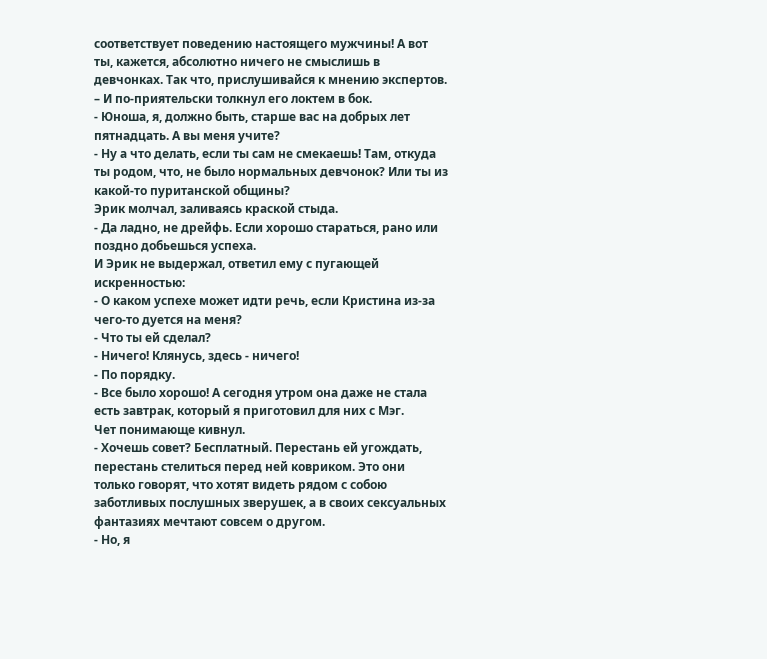соответствует поведению настоящего мужчины! А вот ты, кажется, абсолютно ничего не смыслишь в девчонках. Так что, прислушивайся к мнению экспертов. – И по-приятельски толкнул его локтем в бок.
- Юноша, я, должно быть, старше вас на добрых лет пятнадцать. А вы меня учите?
- Ну а что делать, если ты сам не смекаешь! Там, откуда ты родом, что, не было нормальных девчонок? Или ты из какой-то пуританской общины?
Эрик молчал, заливаясь краской стыда.
- Да ладно, не дрейфь. Если хорошо стараться, рано или поздно добьешься успеха.
И Эрик не выдержал, ответил ему с пугающей искренностью:
- О каком успехе может идти речь, если Кристина из-за чего-то дуется на меня?
- Что ты ей сделал?
- Ничего! Клянусь, здесь - ничего!
- По порядку.
- Все было хорошо! А сегодня утром она даже не стала есть завтрак, который я приготовил для них с Мэг.
Чет понимающе кивнул.
- Хочешь совет? Бесплатный. Перестань ей угождать, перестань стелиться перед ней ковриком. Это они только говорят, что хотят видеть рядом с собою заботливых послушных зверушек, а в своих сексуальных фантазиях мечтают совсем о другом.
- Но, я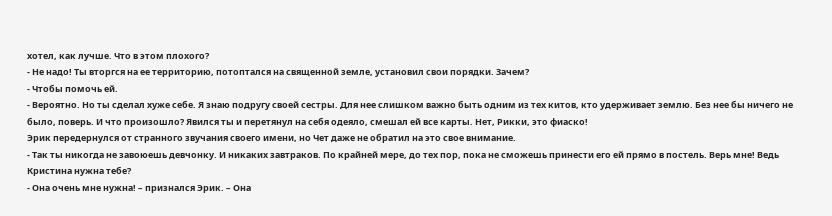хотел, как лучше. Что в этом плохого?
- Не надо! Ты вторгся на ее территорию, потоптался на священной земле, установил свои порядки. Зачем?
- Чтобы помочь ей.
- Вероятно. Но ты сделал хуже себе. Я знаю подругу своей сестры. Для нее слишком важно быть одним из тех китов, кто удерживает землю. Без нее бы ничего не было, поверь. И что произошло? Явился ты и перетянул на себя одеяло, смешал ей все карты. Нет, Рикки, это фиаско!
Эрик передернулся от странного звучания своего имени, но Чет даже не обратил на это свое внимание.
- Так ты никогда не завоюешь девчонку. И никаких завтраков. По крайней мере, до тех пор, пока не сможешь принести его ей прямо в постель. Верь мне! Ведь Кристина нужна тебе?
- Она очень мне нужна! – признался Эрик. – Она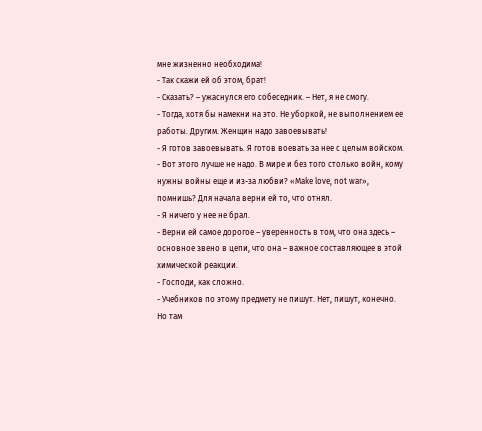мне жизненно необходима!
- Так скажи ей об этом, брат!
- Сказать? – ужаснулся его собеседник. – Нет, я не смогу.
- Тогда, хотя бы намекни на это. Не уборкой, не выполнением ее работы. Другим. Женщин надо завоевывать!
- Я готов завоевывать. Я готов воевать за нее с целым войском.
- Вот этого лучше не надо. В мире и без того столько войн, кому нужны войны еще и из-за любви? «Make love, not war», помнишь? Для начала верни ей то, что отнял.
- Я ничего у нее не брал.
- Верни ей самое дорогое – уверенность в том, что она здесь – основное звено в цепи, что она – важное составляющее в этой химической реакции.
- Господи, как сложно.
- Учебников по этому предмету не пишут. Нет, пишут, конечно. Но там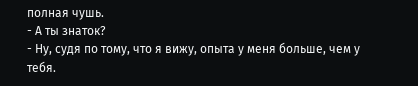полная чушь.
- А ты знаток?
- Ну, судя по тому, что я вижу, опыта у меня больше, чем у тебя.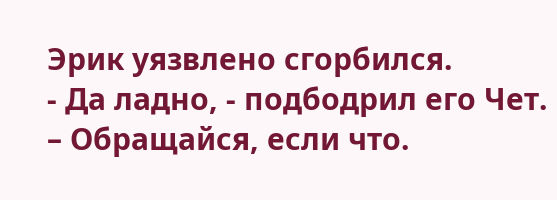Эрик уязвлено сгорбился.
- Да ладно, - подбодрил его Чет. – Обращайся, если что.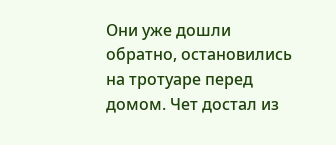Они уже дошли обратно, остановились на тротуаре перед домом. Чет достал из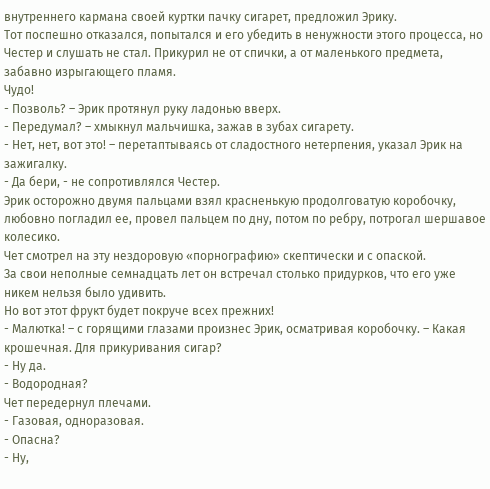внутреннего кармана своей куртки пачку сигарет, предложил Эрику.
Тот поспешно отказался, попытался и его убедить в ненужности этого процесса, но Честер и слушать не стал. Прикурил не от спички, а от маленького предмета, забавно изрыгающего пламя.
Чудо!
- Позволь? – Эрик протянул руку ладонью вверх.
- Передумал? – хмыкнул мальчишка, зажав в зубах сигарету.
- Нет, нет, вот это! – перетаптываясь от сладостного нетерпения, указал Эрик на зажигалку.
- Да бери, - не сопротивлялся Честер.
Эрик осторожно двумя пальцами взял красненькую продолговатую коробочку, любовно погладил ее, провел пальцем по дну, потом по ребру, потрогал шершавое колесико.
Чет смотрел на эту нездоровую «порнографию» скептически и с опаской.
За свои неполные семнадцать лет он встречал столько придурков, что его уже никем нельзя было удивить.
Но вот этот фрукт будет покруче всех прежних!
- Малютка! – с горящими глазами произнес Эрик, осматривая коробочку. – Какая крошечная. Для прикуривания сигар?
- Ну да.
- Водородная?
Чет передернул плечами.
- Газовая, одноразовая.
- Опасна?
- Ну,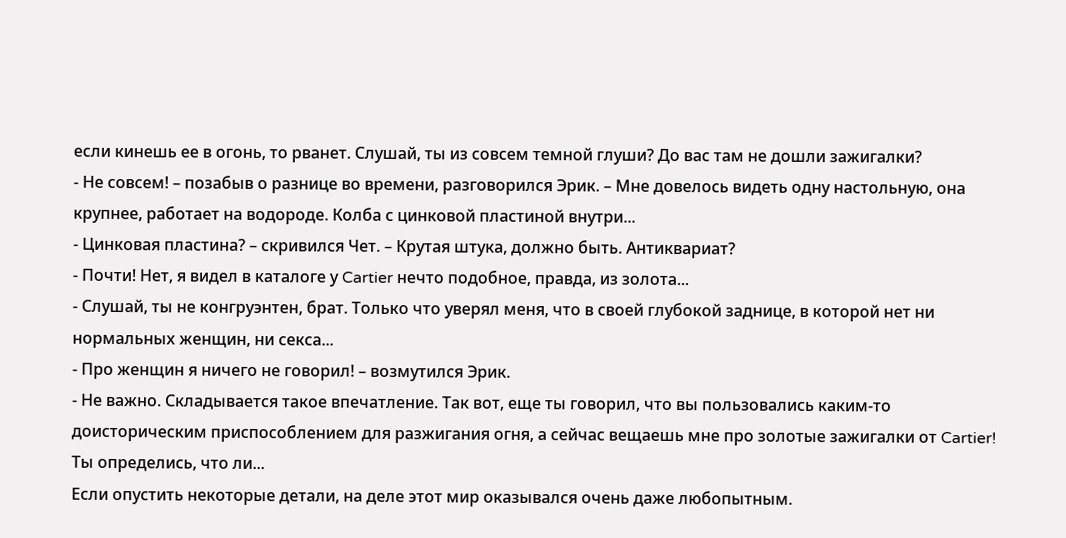если кинешь ее в огонь, то рванет. Слушай, ты из совсем темной глуши? До вас там не дошли зажигалки?
- Не совсем! – позабыв о разнице во времени, разговорился Эрик. – Мне довелось видеть одну настольную, она крупнее, работает на водороде. Колба с цинковой пластиной внутри...
- Цинковая пластина? – скривился Чет. – Крутая штука, должно быть. Антиквариат?
- Почти! Нет, я видел в каталоге у Cartier нечто подобное, правда, из золота...
- Слушай, ты не конгруэнтен, брат. Только что уверял меня, что в своей глубокой заднице, в которой нет ни нормальных женщин, ни секса...
- Про женщин я ничего не говорил! – возмутился Эрик.
- Не важно. Складывается такое впечатление. Так вот, еще ты говорил, что вы пользовались каким-то доисторическим приспособлением для разжигания огня, а сейчас вещаешь мне про золотые зажигалки от Cartier! Ты определись, что ли...
Если опустить некоторые детали, на деле этот мир оказывался очень даже любопытным.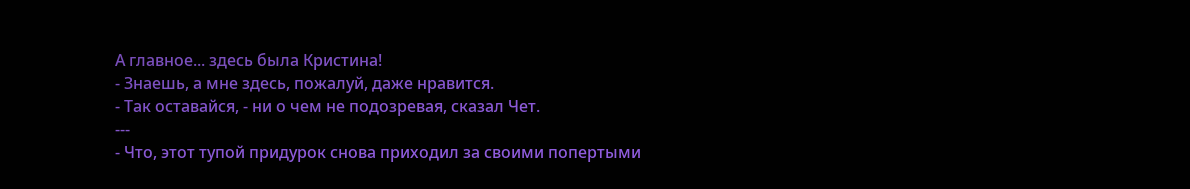А главное... здесь была Кристина!
- Знаешь, а мне здесь, пожалуй, даже нравится.
- Так оставайся, - ни о чем не подозревая, сказал Чет.
---
- Что, этот тупой придурок снова приходил за своими попертыми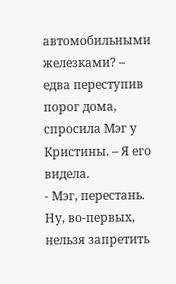автомобильными железками? – едва переступив порог дома, спросила Мэг у Кристины. – Я его видела.
- Мэг, перестань. Ну, во-первых, нельзя запретить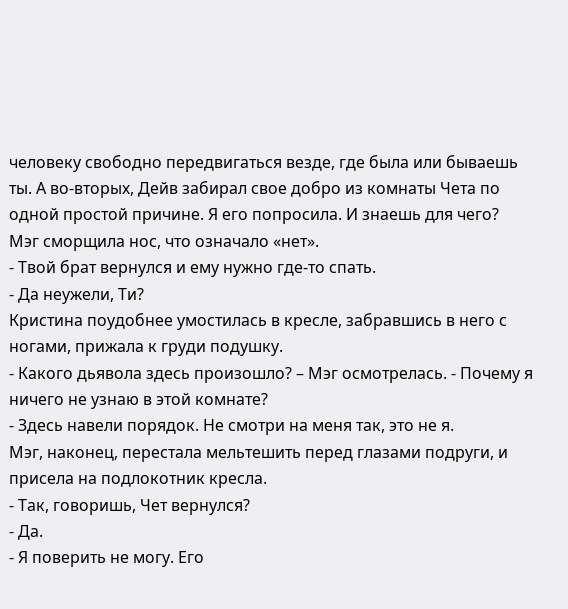человеку свободно передвигаться везде, где была или бываешь ты. А во-вторых, Дейв забирал свое добро из комнаты Чета по одной простой причине. Я его попросила. И знаешь для чего?
Мэг сморщила нос, что означало «нет».
- Твой брат вернулся и ему нужно где-то спать.
- Да неужели, Ти?
Кристина поудобнее умостилась в кресле, забравшись в него с ногами, прижала к груди подушку.
- Какого дьявола здесь произошло? – Мэг осмотрелась. - Почему я ничего не узнаю в этой комнате?
- Здесь навели порядок. Не смотри на меня так, это не я.
Мэг, наконец, перестала мельтешить перед глазами подруги, и присела на подлокотник кресла.
- Так, говоришь, Чет вернулся?
- Да.
- Я поверить не могу. Его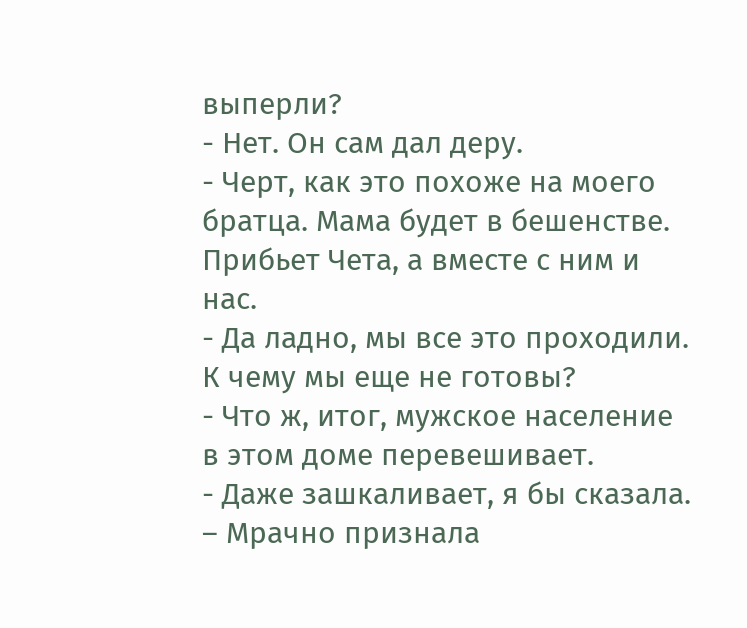выперли?
- Нет. Он сам дал деру.
- Черт, как это похоже на моего братца. Мама будет в бешенстве. Прибьет Чета, а вместе с ним и нас.
- Да ладно, мы все это проходили. К чему мы еще не готовы?
- Что ж, итог, мужское население в этом доме перевешивает.
- Даже зашкаливает, я бы сказала. – Мрачно признала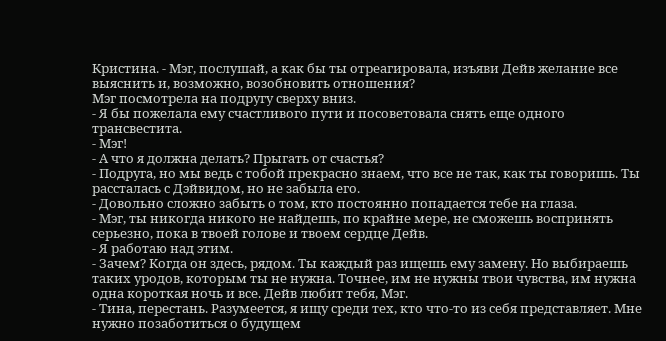Кристина. - Мэг, послушай, а как бы ты отреагировала, изъяви Дейв желание все выяснить и, возможно, возобновить отношения?
Мэг посмотрела на подругу сверху вниз.
- Я бы пожелала ему счастливого пути и посоветовала снять еще одного трансвестита.
- Мэг!
- А что я должна делать? Прыгать от счастья?
- Подруга, но мы ведь с тобой прекрасно знаем, что все не так, как ты говоришь. Ты рассталась с Дэйвидом, но не забыла его.
- Довольно сложно забыть о том, кто постоянно попадается тебе на глаза.
- Мэг, ты никогда никого не найдешь, по крайне мере, не сможешь воспринять серьезно, пока в твоей голове и твоем сердце Дейв.
- Я работаю над этим.
- Зачем? Когда он здесь, рядом. Ты каждый раз ищешь ему замену. Но выбираешь таких уродов, которым ты не нужна. Точнее, им не нужны твои чувства, им нужна одна короткая ночь и все. Дейв любит тебя, Мэг.
- Тина, перестань. Разумеется, я ищу среди тех, кто что-то из себя представляет. Мне нужно позаботиться о будущем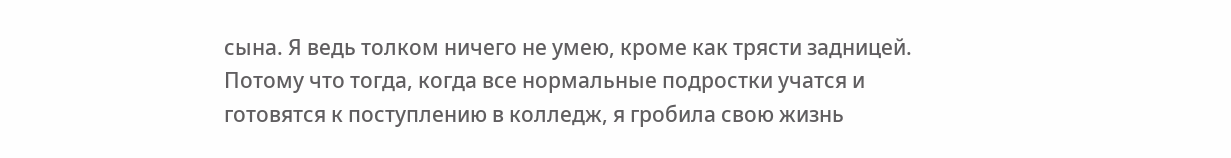сына. Я ведь толком ничего не умею, кроме как трясти задницей. Потому что тогда, когда все нормальные подростки учатся и готовятся к поступлению в колледж, я гробила свою жизнь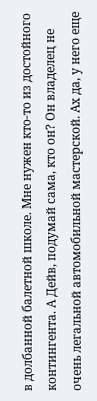в долбанной балетной школе. Мне нужен кто-то из достойного контингента. А Дейв, подумай сама, кто он? Он владелец не очень легальной автомобильной мастерской. Ах да, у него еще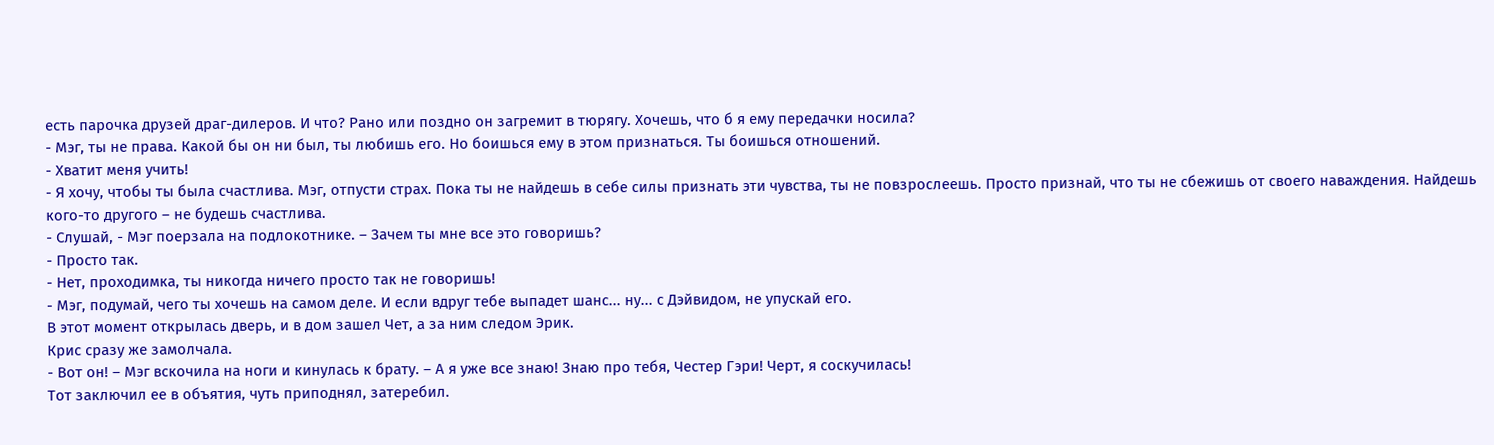есть парочка друзей драг-дилеров. И что? Рано или поздно он загремит в тюрягу. Хочешь, что б я ему передачки носила?
- Мэг, ты не права. Какой бы он ни был, ты любишь его. Но боишься ему в этом признаться. Ты боишься отношений.
- Хватит меня учить!
- Я хочу, чтобы ты была счастлива. Мэг, отпусти страх. Пока ты не найдешь в себе силы признать эти чувства, ты не повзрослеешь. Просто признай, что ты не сбежишь от своего наваждения. Найдешь кого-то другого – не будешь счастлива.
- Слушай, - Мэг поерзала на подлокотнике. – Зачем ты мне все это говоришь?
- Просто так.
- Нет, проходимка, ты никогда ничего просто так не говоришь!
- Мэг, подумай, чего ты хочешь на самом деле. И если вдруг тебе выпадет шанс... ну... с Дэйвидом, не упускай его.
В этот момент открылась дверь, и в дом зашел Чет, а за ним следом Эрик.
Крис сразу же замолчала.
- Вот он! – Мэг вскочила на ноги и кинулась к брату. – А я уже все знаю! Знаю про тебя, Честер Гэри! Черт, я соскучилась!
Тот заключил ее в объятия, чуть приподнял, затеребил.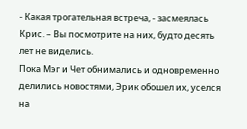- Какая трогательная встреча, - засмеялась Крис. – Вы посмотрите на них, будто десять лет не виделись.
Пока Мэг и Чет обнимались и одновременно делились новостями, Эрик обошел их, уселся на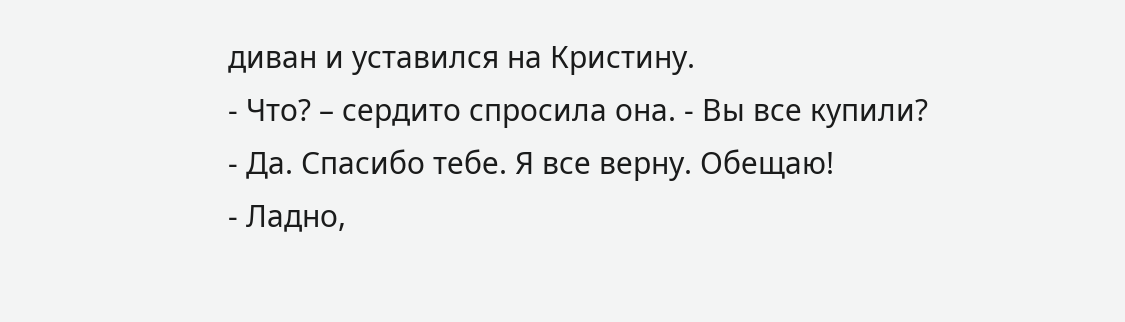диван и уставился на Кристину.
- Что? – сердито спросила она. - Вы все купили?
- Да. Спасибо тебе. Я все верну. Обещаю!
- Ладно,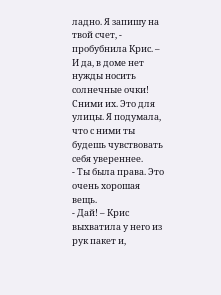ладно. Я запишу на твой счет, - пробубнила Крис. – И да, в доме нет нужды носить солнечные очки! Сними их. Это для улицы. Я подумала, что с ними ты будешь чувствовать себя увереннее.
- Ты была права. Это очень хорошая вещь.
- Дай! – Крис выхватила у него из рук пакет и,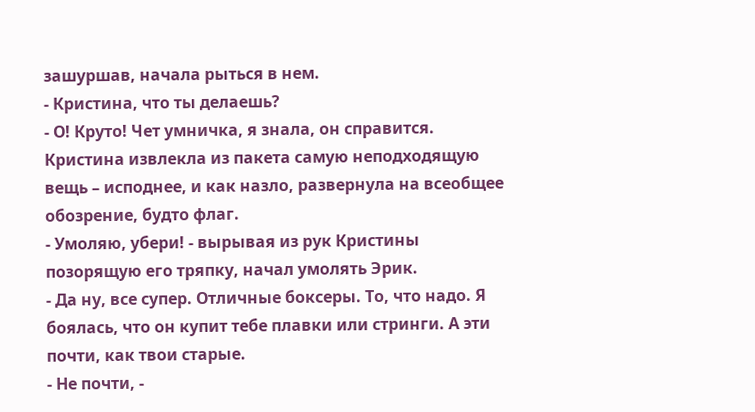зашуршав, начала рыться в нем.
- Кристина, что ты делаешь?
- О! Круто! Чет умничка, я знала, он справится.
Кристина извлекла из пакета самую неподходящую вещь – исподнее, и как назло, развернула на всеобщее обозрение, будто флаг.
- Умоляю, убери! - вырывая из рук Кристины позорящую его тряпку, начал умолять Эрик.
- Да ну, все супер. Отличные боксеры. То, что надо. Я боялась, что он купит тебе плавки или стринги. А эти почти, как твои старые.
- Не почти, -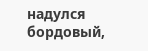надулся бордовый,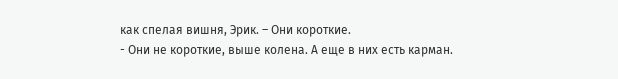как спелая вишня, Эрик. – Они короткие.
- Они не короткие, выше колена. А еще в них есть карман.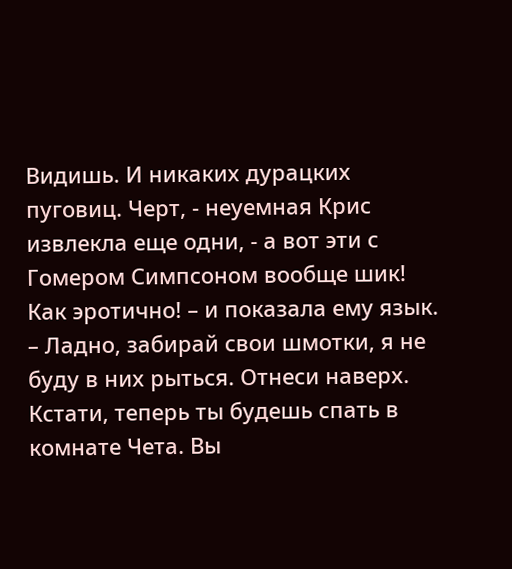Видишь. И никаких дурацких пуговиц. Черт, - неуемная Крис извлекла еще одни, - а вот эти с Гомером Симпсоном вообще шик! Как эротично! – и показала ему язык. – Ладно, забирай свои шмотки, я не буду в них рыться. Отнеси наверх. Кстати, теперь ты будешь спать в комнате Чета. Вы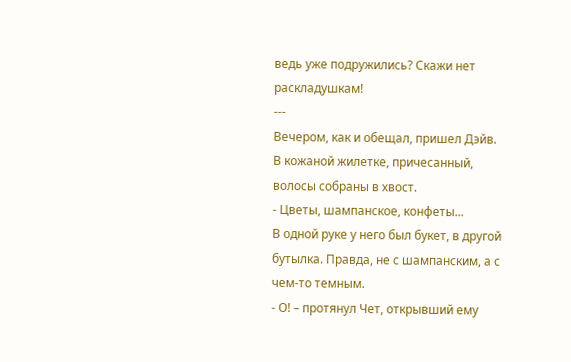ведь уже подружились? Скажи нет раскладушкам!
---
Вечером, как и обещал, пришел Дэйв. В кожаной жилетке, причесанный, волосы собраны в хвост.
- Цветы, шампанское, конфеты...
В одной руке у него был букет, в другой бутылка. Правда, не с шампанским, а с чем-то темным.
- О! – протянул Чет, открывший ему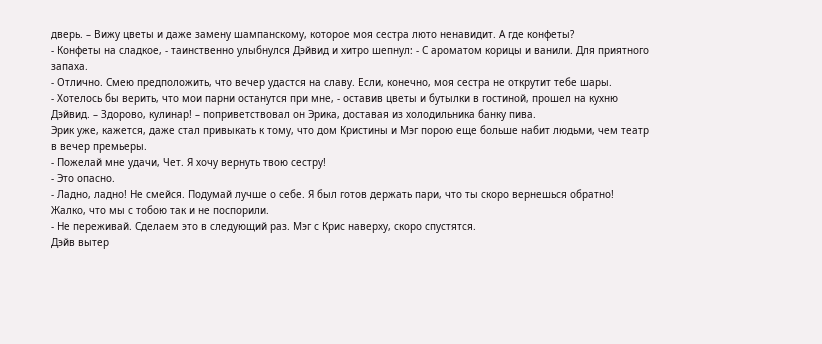дверь. – Вижу цветы и даже замену шампанскому, которое моя сестра люто ненавидит. А где конфеты?
- Конфеты на сладкое, - таинственно улыбнулся Дэйвид и хитро шепнул: - С ароматом корицы и ванили. Для приятного запаха.
- Отлично. Смею предположить, что вечер удастся на славу. Если, конечно, моя сестра не открутит тебе шары.
- Хотелось бы верить, что мои парни останутся при мне, - оставив цветы и бутылки в гостиной, прошел на кухню Дэйвид. – Здорово, кулинар! – поприветствовал он Эрика, доставая из холодильника банку пива.
Эрик уже, кажется, даже стал привыкать к тому, что дом Кристины и Мэг порою еще больше набит людьми, чем театр в вечер премьеры.
- Пожелай мне удачи, Чет. Я хочу вернуть твою сестру!
- Это опасно.
- Ладно, ладно! Не смейся. Подумай лучше о себе. Я был готов держать пари, что ты скоро вернешься обратно! Жалко, что мы с тобою так и не поспорили.
- Не переживай. Сделаем это в следующий раз. Мэг с Крис наверху, скоро спустятся.
Дэйв вытер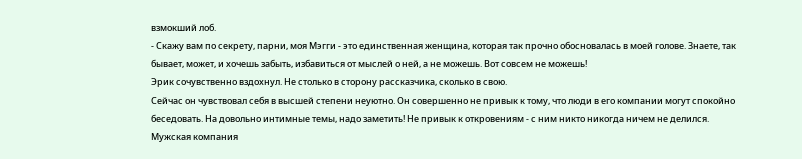взмокший лоб.
- Скажу вам по секрету, парни, моя Мэгги - это единственная женщина, которая так прочно обосновалась в моей голове. Знаете, так бывает, может, и хочешь забыть, избавиться от мыслей о ней, а не можешь. Вот совсем не можешь!
Эрик сочувственно вздохнул. Не столько в сторону рассказчика, сколько в свою.
Сейчас он чувствовал себя в высшей степени неуютно. Он совершенно не привык к тому, что люди в его компании могут спокойно беседовать. На довольно интимные темы, надо заметить! Не привык к откровениям - с ним никто никогда ничем не делился.
Мужская компания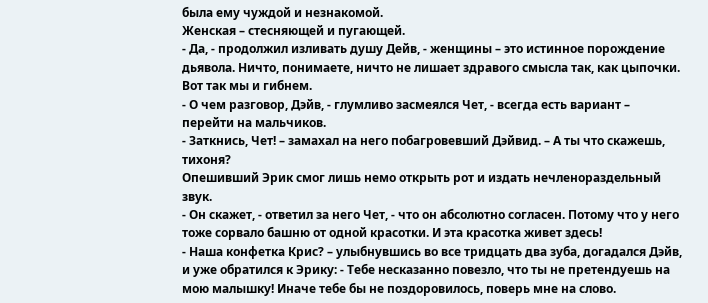была ему чуждой и незнакомой.
Женская – стесняющей и пугающей.
- Да, - продолжил изливать душу Дейв, - женщины – это истинное порождение дьявола. Ничто, понимаете, ничто не лишает здравого смысла так, как цыпочки. Вот так мы и гибнем.
- О чем разговор, Дэйв, - глумливо засмеялся Чет, - всегда есть вариант – перейти на мальчиков.
- Заткнись, Чет! – замахал на него побагровевший Дэйвид. – А ты что скажешь, тихоня?
Опешивший Эрик смог лишь немо открыть рот и издать нечленораздельный звук.
- Он скажет, - ответил за него Чет, - что он абсолютно согласен. Потому что у него тоже сорвало башню от одной красотки. И эта красотка живет здесь!
- Наша конфетка Крис? – улыбнувшись во все тридцать два зуба, догадался Дэйв, и уже обратился к Эрику: - Тебе несказанно повезло, что ты не претендуешь на мою малышку! Иначе тебе бы не поздоровилось, поверь мне на слово.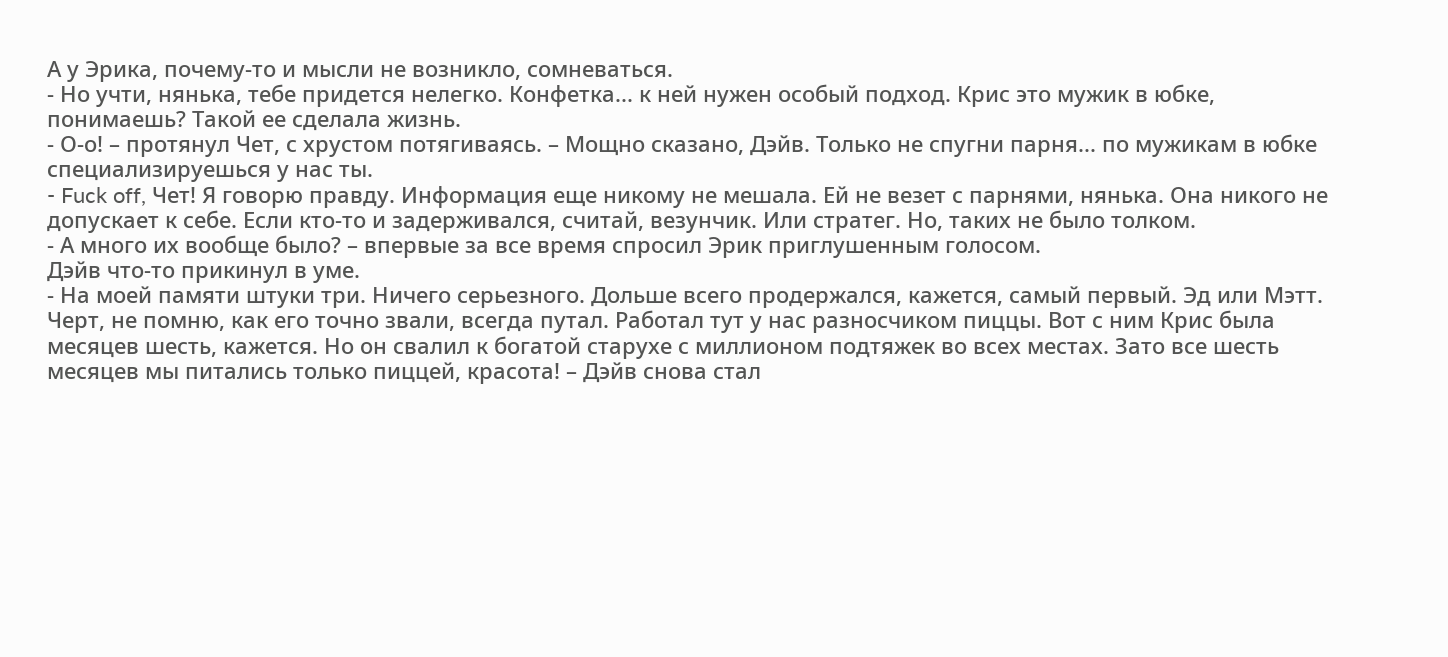А у Эрика, почему-то и мысли не возникло, сомневаться.
- Но учти, нянька, тебе придется нелегко. Конфетка... к ней нужен особый подход. Крис это мужик в юбке, понимаешь? Такой ее сделала жизнь.
- О-о! – протянул Чет, с хрустом потягиваясь. – Мощно сказано, Дэйв. Только не спугни парня... по мужикам в юбке специализируешься у нас ты.
- Fuck off, Чет! Я говорю правду. Информация еще никому не мешала. Ей не везет с парнями, нянька. Она никого не допускает к себе. Если кто-то и задерживался, считай, везунчик. Или стратег. Но, таких не было толком.
- А много их вообще было? – впервые за все время спросил Эрик приглушенным голосом.
Дэйв что-то прикинул в уме.
- На моей памяти штуки три. Ничего серьезного. Дольше всего продержался, кажется, самый первый. Эд или Мэтт. Черт, не помню, как его точно звали, всегда путал. Работал тут у нас разносчиком пиццы. Вот с ним Крис была месяцев шесть, кажется. Но он свалил к богатой старухе с миллионом подтяжек во всех местах. Зато все шесть месяцев мы питались только пиццей, красота! – Дэйв снова стал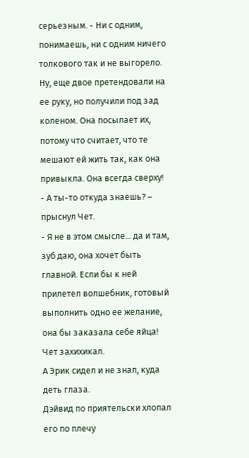серьезным. - Ни с одним, понимаешь, ни с одним ничего толкового так и не выгорело. Ну, еще двое претендовали на ее руку, но получили под зад коленом. Она посылает их, потому что считает, что те мешают ей жить так, как она привыкла. Она всегда сверху!
- А ты-то откуда знаешь? – прыснул Чет.
- Я не в этом смысле... да и там, зуб даю, она хочет быть главной. Если бы к ней прилетел волшебник, готовый выполнить одно ее желание, она бы заказала себе яйца!
Чет захихикал.
А Эрик сидел и не знал, куда деть глаза.
Дэйвид по приятельски хлопал его по плечу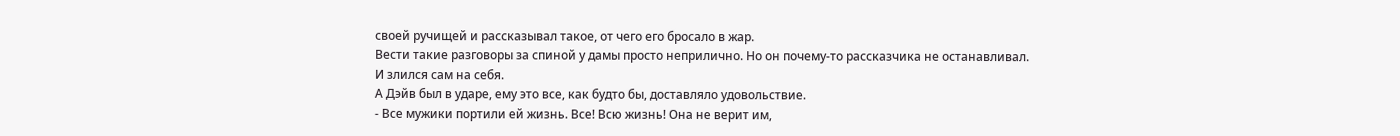своей ручищей и рассказывал такое, от чего его бросало в жар.
Вести такие разговоры за спиной у дамы просто неприлично. Но он почему-то рассказчика не останавливал.
И злился сам на себя.
А Дэйв был в ударе, ему это все, как будто бы, доставляло удовольствие.
- Все мужики портили ей жизнь. Все! Всю жизнь! Она не верит им,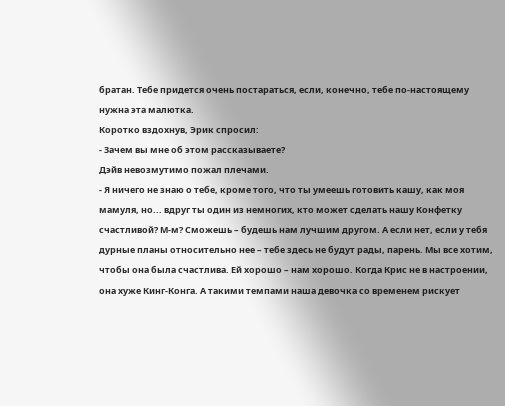братан. Тебе придется очень постараться, если, конечно, тебе по-настоящему нужна эта малютка.
Коротко вздохнув, Эрик спросил:
- Зачем вы мне об этом рассказываете?
Дэйв невозмутимо пожал плечами.
- Я ничего не знаю о тебе, кроме того, что ты умеешь готовить кашу, как моя мамуля, но... вдруг ты один из немногих, кто может сделать нашу Конфетку счастливой? М-м? Сможешь – будешь нам лучшим другом. А если нет, если у тебя дурные планы относительно нее – тебе здесь не будут рады, парень. Мы все хотим, чтобы она была счастлива. Ей хорошо – нам хорошо. Когда Крис не в настроении, она хуже Кинг-Конга. А такими темпами наша девочка со временем рискует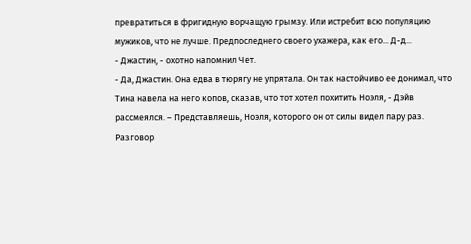превратиться в фригидную ворчащую грымзу. Или истребит всю популяцию мужиков, что не лучше. Предпоследнего своего ухажера, как его... Д-д...
- Джастин, - охотно напомнил Чет.
- Да, Джастин. Она едва в тюрягу не упрятала. Он так настойчиво ее донимал, что Тина навела на него копов, сказав, что тот хотел похитить Ноэля, - Дэйв рассмеялся. – Представляешь, Ноэля, которого он от силы видел пару раз.
Разговор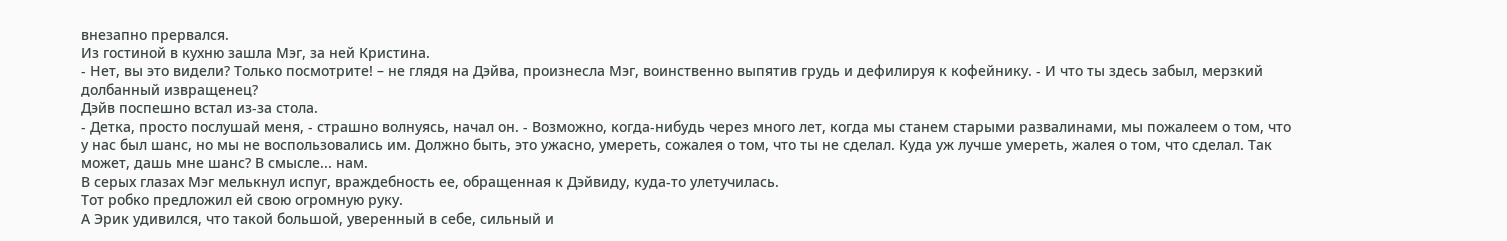внезапно прервался.
Из гостиной в кухню зашла Мэг, за ней Кристина.
- Нет, вы это видели? Только посмотрите! – не глядя на Дэйва, произнесла Мэг, воинственно выпятив грудь и дефилируя к кофейнику. - И что ты здесь забыл, мерзкий долбанный извращенец?
Дэйв поспешно встал из-за стола.
- Детка, просто послушай меня, - страшно волнуясь, начал он. - Возможно, когда-нибудь через много лет, когда мы станем старыми развалинами, мы пожалеем о том, что у нас был шанс, но мы не воспользовались им. Должно быть, это ужасно, умереть, сожалея о том, что ты не сделал. Куда уж лучше умереть, жалея о том, что сделал. Так может, дашь мне шанс? В смысле... нам.
В серых глазах Мэг мелькнул испуг, враждебность ее, обращенная к Дэйвиду, куда-то улетучилась.
Тот робко предложил ей свою огромную руку.
А Эрик удивился, что такой большой, уверенный в себе, сильный и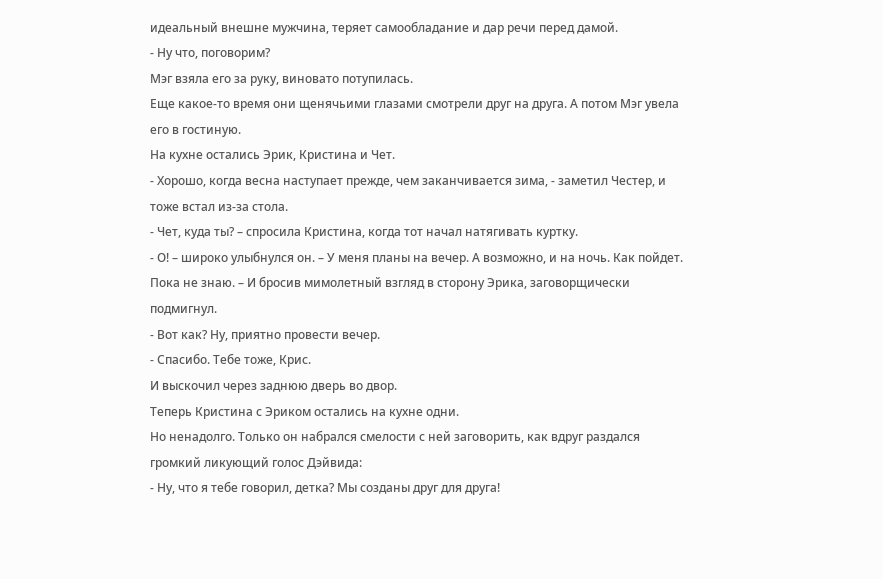идеальный внешне мужчина, теряет самообладание и дар речи перед дамой.
- Ну что, поговорим?
Мэг взяла его за руку, виновато потупилась.
Еще какое-то время они щенячьими глазами смотрели друг на друга. А потом Мэг увела его в гостиную.
На кухне остались Эрик, Кристина и Чет.
- Хорошо, когда весна наступает прежде, чем заканчивается зима, - заметил Честер, и тоже встал из-за стола.
- Чет, куда ты? – спросила Кристина, когда тот начал натягивать куртку.
- О! – широко улыбнулся он. – У меня планы на вечер. А возможно, и на ночь. Как пойдет. Пока не знаю. – И бросив мимолетный взгляд в сторону Эрика, заговорщически подмигнул.
- Вот как? Ну, приятно провести вечер.
- Спасибо. Тебе тоже, Крис.
И выскочил через заднюю дверь во двор.
Теперь Кристина с Эриком остались на кухне одни.
Но ненадолго. Только он набрался смелости с ней заговорить, как вдруг раздался громкий ликующий голос Дэйвида:
- Ну, что я тебе говорил, детка? Мы созданы друг для друга!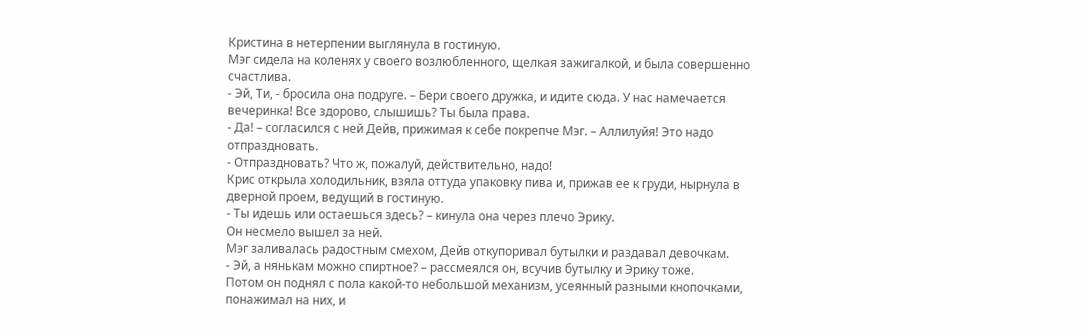Кристина в нетерпении выглянула в гостиную.
Мэг сидела на коленях у своего возлюбленного, щелкая зажигалкой, и была совершенно счастлива.
- Эй, Ти, - бросила она подруге. – Бери своего дружка, и идите сюда. У нас намечается вечеринка! Все здорово, слышишь? Ты была права.
- Да! – согласился с ней Дейв, прижимая к себе покрепче Мэг. – Аллилуйя! Это надо отпраздновать.
- Отпраздновать? Что ж, пожалуй, действительно, надо!
Крис открыла холодильник, взяла оттуда упаковку пива и, прижав ее к груди, нырнула в дверной проем, ведущий в гостиную.
- Ты идешь или остаешься здесь? – кинула она через плечо Эрику.
Он несмело вышел за ней.
Мэг заливалась радостным смехом, Дейв откупоривал бутылки и раздавал девочкам.
- Эй, а нянькам можно спиртное? – рассмеялся он, всучив бутылку и Эрику тоже.
Потом он поднял с пола какой-то небольшой механизм, усеянный разными кнопочками, понажимал на них, и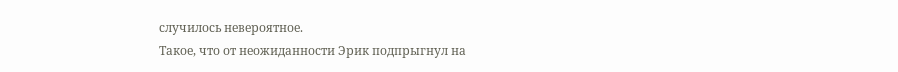случилось невероятное.
Такое, что от неожиданности Эрик подпрыгнул на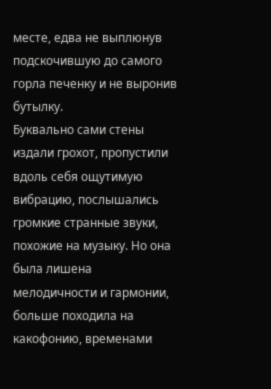месте, едва не выплюнув подскочившую до самого горла печенку и не выронив бутылку.
Буквально сами стены издали грохот, пропустили вдоль себя ощутимую вибрацию, послышались громкие странные звуки, похожие на музыку. Но она была лишена мелодичности и гармонии, больше походила на какофонию, временами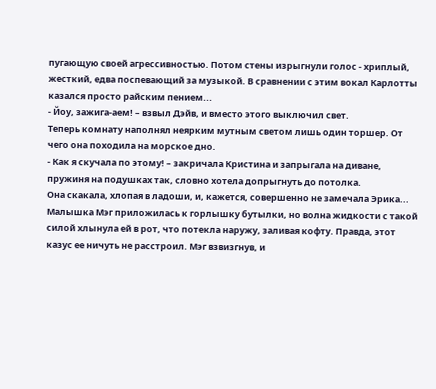пугающую своей агрессивностью. Потом стены изрыгнули голос - хриплый, жесткий, едва поспевающий за музыкой. В сравнении с этим вокал Карлотты казался просто райским пением...
- Йоу, зажига-аем! – взвыл Дэйв, и вместо этого выключил свет.
Теперь комнату наполнял неярким мутным светом лишь один торшер. От чего она походила на морское дно.
- Как я скучала по этому! – закричала Кристина и запрыгала на диване, пружиня на подушках так, словно хотела допрыгнуть до потолка.
Она скакала, хлопая в ладоши, и, кажется, совершенно не замечала Эрика...
Малышка Мэг приложилась к горлышку бутылки, но волна жидкости с такой силой хлынула ей в рот, что потекла наружу, заливая кофту. Правда, этот казус ее ничуть не расстроил. Мэг взвизгнув, и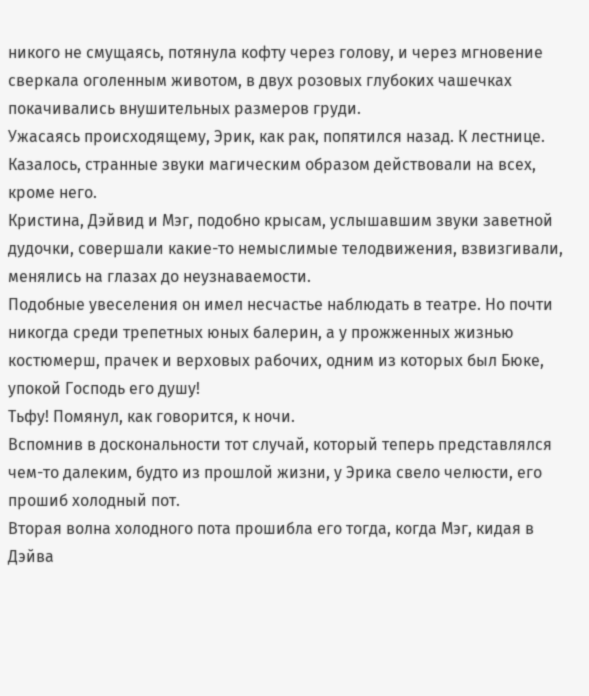никого не смущаясь, потянула кофту через голову, и через мгновение сверкала оголенным животом, в двух розовых глубоких чашечках покачивались внушительных размеров груди.
Ужасаясь происходящему, Эрик, как рак, попятился назад. К лестнице.
Казалось, странные звуки магическим образом действовали на всех, кроме него.
Кристина, Дэйвид и Мэг, подобно крысам, услышавшим звуки заветной дудочки, совершали какие-то немыслимые телодвижения, взвизгивали, менялись на глазах до неузнаваемости.
Подобные увеселения он имел несчастье наблюдать в театре. Но почти никогда среди трепетных юных балерин, а у прожженных жизнью костюмерш, прачек и верховых рабочих, одним из которых был Бюке, упокой Господь его душу!
Тьфу! Помянул, как говорится, к ночи.
Вспомнив в доскональности тот случай, который теперь представлялся чем-то далеким, будто из прошлой жизни, у Эрика свело челюсти, его прошиб холодный пот.
Вторая волна холодного пота прошибла его тогда, когда Мэг, кидая в Дэйва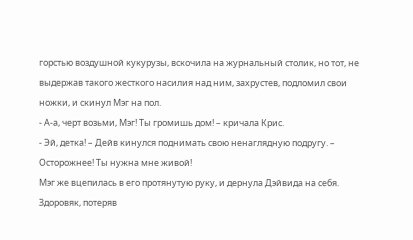горстью воздушной кукурузы, вскочила на журнальный столик, но тот, не выдержав такого жесткого насилия над ним, захрустев, подломил свои ножки, и скинул Мэг на пол.
- А-а, черт возьми, Мэг! Ты громишь дом! – кричала Крис.
- Эй, детка! – Дейв кинулся поднимать свою ненаглядную подругу. – Осторожнее! Ты нужна мне живой!
Мэг же вцепилась в его протянутую руку, и дернула Дэйвида на себя. Здоровяк, потеряв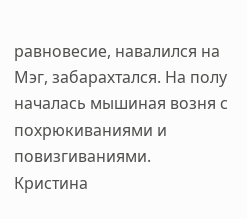равновесие, навалился на Мэг, забарахтался. На полу началась мышиная возня с похрюкиваниями и повизгиваниями.
Кристина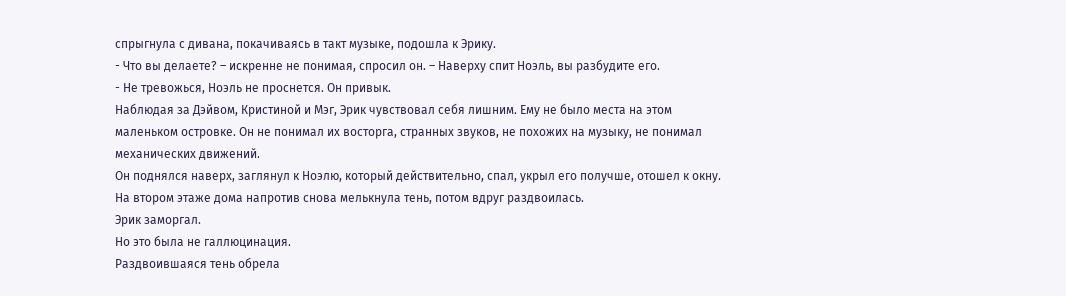спрыгнула с дивана, покачиваясь в такт музыке, подошла к Эрику.
- Что вы делаете? – искренне не понимая, спросил он. – Наверху спит Ноэль, вы разбудите его.
- Не тревожься, Ноэль не проснется. Он привык.
Наблюдая за Дэйвом, Кристиной и Мэг, Эрик чувствовал себя лишним. Ему не было места на этом маленьком островке. Он не понимал их восторга, странных звуков, не похожих на музыку, не понимал механических движений.
Он поднялся наверх, заглянул к Ноэлю, который действительно, спал, укрыл его получше, отошел к окну.
На втором этаже дома напротив снова мелькнула тень, потом вдруг раздвоилась.
Эрик заморгал.
Но это была не галлюцинация.
Раздвоившаяся тень обрела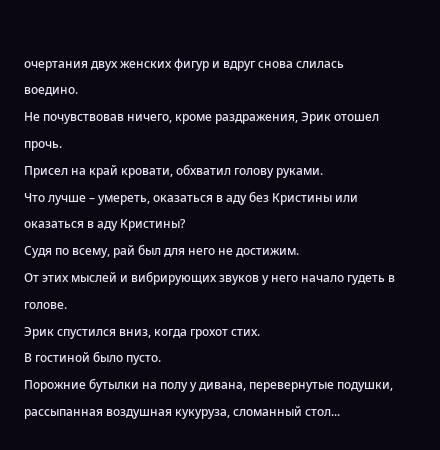очертания двух женских фигур и вдруг снова слилась воедино.
Не почувствовав ничего, кроме раздражения, Эрик отошел прочь.
Присел на край кровати, обхватил голову руками.
Что лучше – умереть, оказаться в аду без Кристины или оказаться в аду Кристины?
Судя по всему, рай был для него не достижим.
От этих мыслей и вибрирующих звуков у него начало гудеть в голове.
Эрик спустился вниз, когда грохот стих.
В гостиной было пусто.
Порожние бутылки на полу у дивана, перевернутые подушки, рассыпанная воздушная кукуруза, сломанный стол...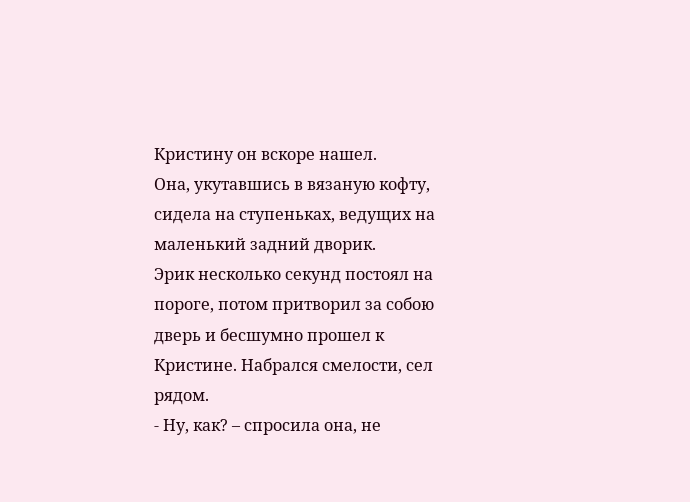Кристину он вскоре нашел.
Она, укутавшись в вязаную кофту, сидела на ступеньках, ведущих на маленький задний дворик.
Эрик несколько секунд постоял на пороге, потом притворил за собою дверь и бесшумно прошел к Кристине. Набрался смелости, сел рядом.
- Ну, как? – спросила она, не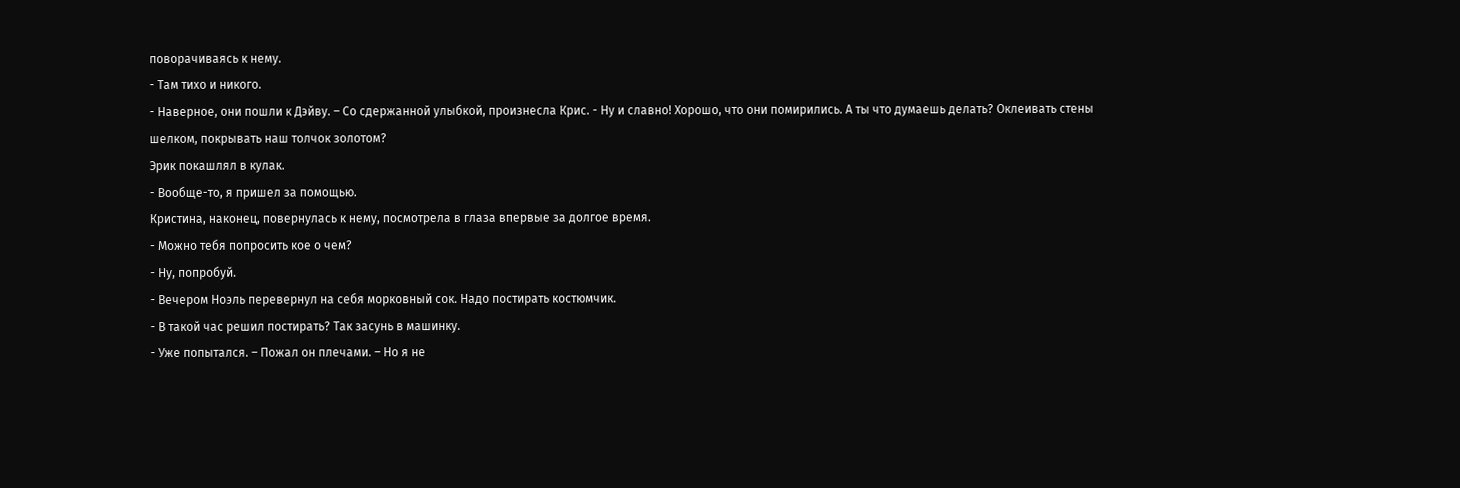поворачиваясь к нему.
- Там тихо и никого.
- Наверное, они пошли к Дэйву. – Со сдержанной улыбкой, произнесла Крис. - Ну и славно! Хорошо, что они помирились. А ты что думаешь делать? Оклеивать стены шелком, покрывать наш толчок золотом?
Эрик покашлял в кулак.
- Вообще-то, я пришел за помощью.
Кристина, наконец, повернулась к нему, посмотрела в глаза впервые за долгое время.
- Можно тебя попросить кое о чем?
- Ну, попробуй.
- Вечером Ноэль перевернул на себя морковный сок. Надо постирать костюмчик.
- В такой час решил постирать? Так засунь в машинку.
- Уже попытался. – Пожал он плечами. – Но я не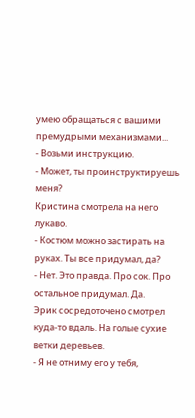умею обращаться с вашими премудрыми механизмами...
- Возьми инструкцию.
- Может, ты проинструктируешь меня?
Кристина смотрела на него лукаво.
- Костюм можно застирать на руках. Ты все придумал, да?
- Нет. Это правда. Про сок. Про остальное придумал. Да.
Эрик сосредоточено смотрел куда-то вдаль. На голые сухие ветки деревьев.
- Я не отниму его у тебя,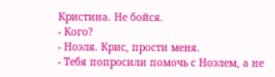Кристина. Не бойся.
- Кого?
- Ноэля. Крис, прости меня.
- Тебя попросили помочь с Ноэлем, а не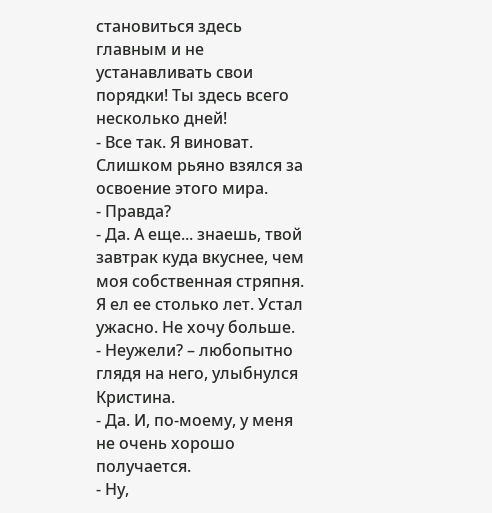становиться здесь главным и не устанавливать свои порядки! Ты здесь всего несколько дней!
- Все так. Я виноват. Слишком рьяно взялся за освоение этого мира.
- Правда?
- Да. А еще... знаешь, твой завтрак куда вкуснее, чем моя собственная стряпня. Я ел ее столько лет. Устал ужасно. Не хочу больше.
- Неужели? – любопытно глядя на него, улыбнулся Кристина.
- Да. И, по-моему, у меня не очень хорошо получается.
- Ну,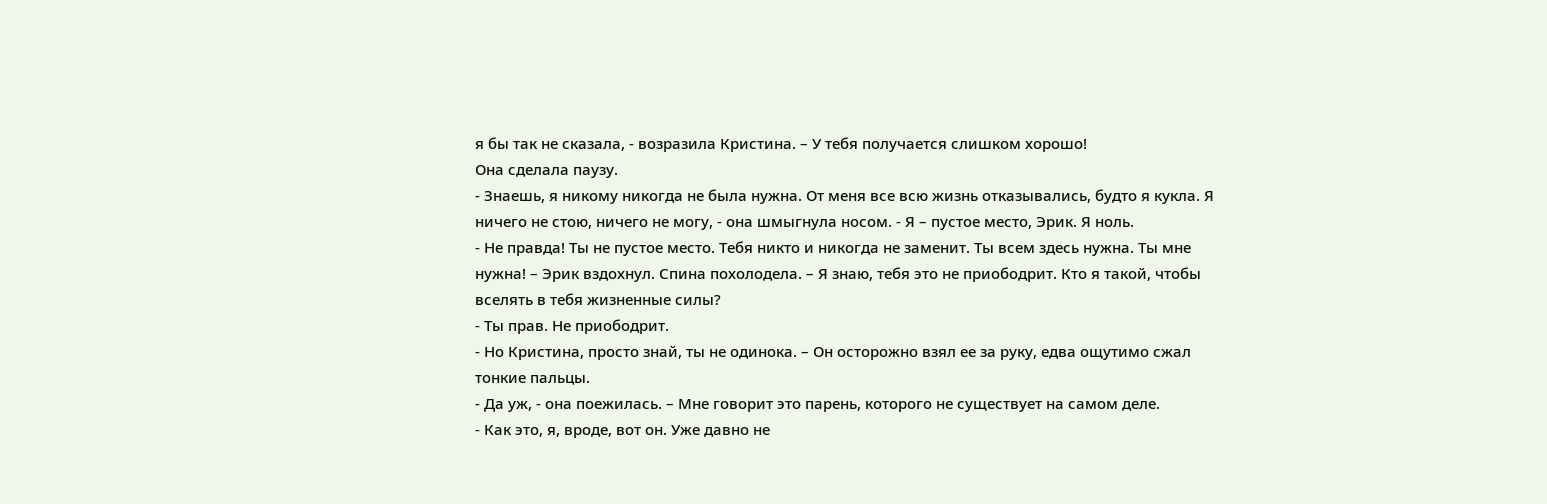я бы так не сказала, - возразила Кристина. – У тебя получается слишком хорошо!
Она сделала паузу.
- Знаешь, я никому никогда не была нужна. От меня все всю жизнь отказывались, будто я кукла. Я ничего не стою, ничего не могу, - она шмыгнула носом. - Я – пустое место, Эрик. Я ноль.
- Не правда! Ты не пустое место. Тебя никто и никогда не заменит. Ты всем здесь нужна. Ты мне нужна! – Эрик вздохнул. Спина похолодела. – Я знаю, тебя это не приободрит. Кто я такой, чтобы вселять в тебя жизненные силы?
- Ты прав. Не приободрит.
- Но Кристина, просто знай, ты не одинока. – Он осторожно взял ее за руку, едва ощутимо сжал тонкие пальцы.
- Да уж, - она поежилась. – Мне говорит это парень, которого не существует на самом деле.
- Как это, я, вроде, вот он. Уже давно не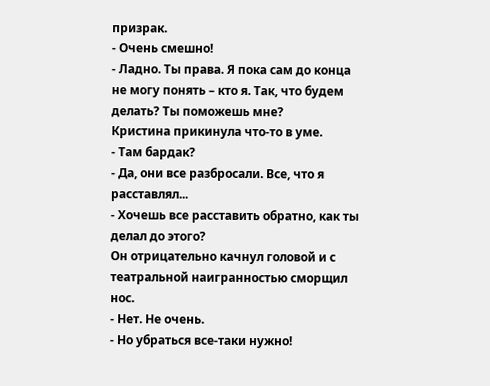призрак.
- Очень смешно!
- Ладно. Ты права. Я пока сам до конца не могу понять – кто я. Так, что будем делать? Ты поможешь мне?
Кристина прикинула что-то в уме.
- Там бардак?
- Да, они все разбросали. Все, что я расставлял...
- Хочешь все расставить обратно, как ты делал до этого?
Он отрицательно качнул головой и с театральной наигранностью сморщил нос.
- Нет. Не очень.
- Но убраться все-таки нужно!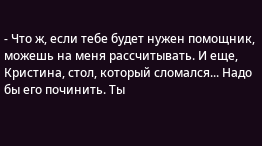- Что ж, если тебе будет нужен помощник, можешь на меня рассчитывать. И еще, Кристина, стол, который сломался... Надо бы его починить. Ты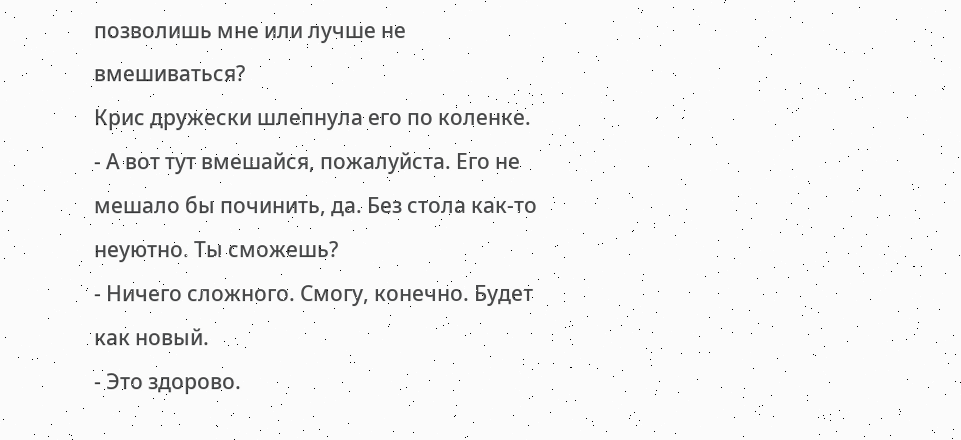позволишь мне или лучше не вмешиваться?
Крис дружески шлепнула его по коленке.
- А вот тут вмешайся, пожалуйста. Его не мешало бы починить, да. Без стола как-то неуютно. Ты сможешь?
- Ничего сложного. Смогу, конечно. Будет как новый.
- Это здорово.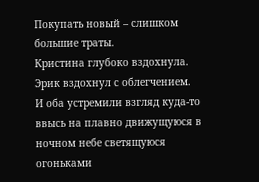Покупать новый – слишком большие траты.
Кристина глубоко вздохнула.
Эрик вздохнул с облегчением.
И оба устремили взгляд куда-то ввысь на плавно движущуюся в ночном небе светящуюся огоньками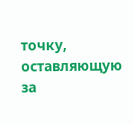точку, оставляющую за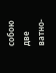собою две ватно-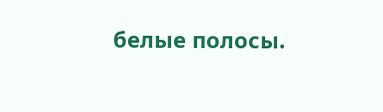белые полосы.